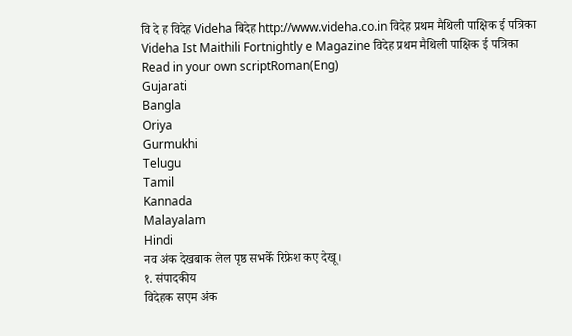वि दे ह विदेह Videha बिदेह http://www.videha.co.in विदेह प्रथम मैथिली पाक्षिक ई पत्रिका Videha Ist Maithili Fortnightly e Magazine विदेह प्रथम मैथिली पाक्षिक ई पत्रिका
Read in your own scriptRoman(Eng)
Gujarati
Bangla
Oriya
Gurmukhi
Telugu
Tamil
Kannada
Malayalam
Hindi
नव अंक देखबाक लेल पृष्ठ सभकेँ रिफ्रेश कए देखू।
१. संपादकीय
विदेहक सएम अंक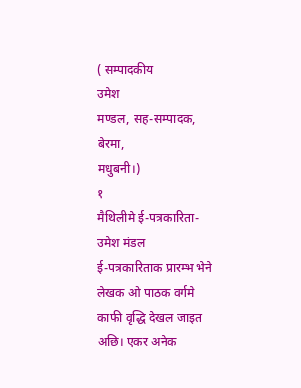( सम्पादकीय
उमेश
मण्डल, सह-सम्पादक, बेरमा,
मधुबनी।)
१
मैथिलीमे ई-पत्रकारिता- उमेश मंडल
ई-पत्रकारिताक प्रारम्भ भेने लेखक ओ पाठक वर्गमे काफी वृद्धि देखल जाइत अछि। एकर अनेक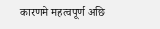कारणमे महत्वपूर्ण अछि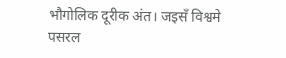भौगोलिक दूरीक अंत। जइसँ विश्वमे पसरल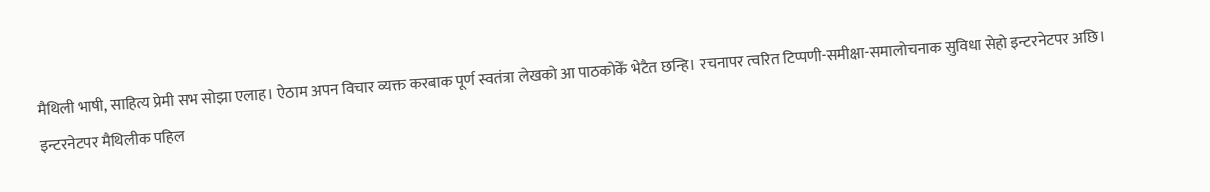मैथिली भाषी, साहित्य प्रेमी सभ सोझा एलाह। ऐठाम अपन विचार व्यक्त करबाक पूर्ण स्वतंत्रा लेखको आ पाठकोकेँ भेटैत छन्हि। रचनापर त्वरित टिप्पणी-समीक्षा-समालोचनाक सुविधा सेहो इन्टरनेटपर अछि।
इन्टरनेटपर मैथिलीक पहिल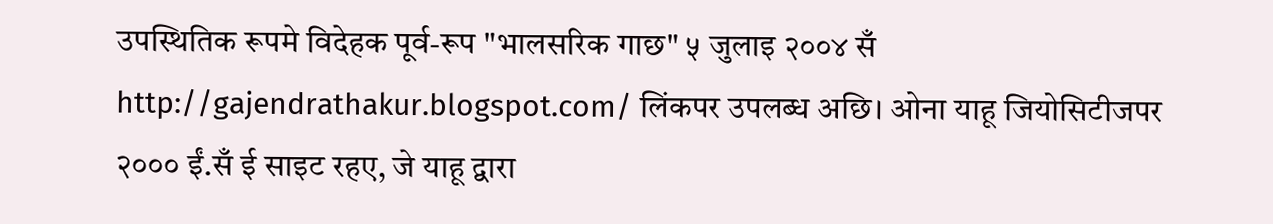उपस्थितिक रूपमे विदेहक पूर्व-रूप "भालसरिक गाछ" ५ जुलाइ २००४ सँ http://gajendrathakur.blogspot.com/ लिंकपर उपलब्ध अछि। ओना याहू जियोसिटीजपर २००० ईं.सँ ई साइट रहए, जे याहू द्वारा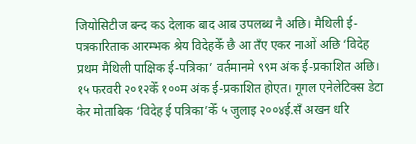जियोसिटीज बन्द कऽ देलाक बाद आब उपलब्ध नै अछि। मैथिली ई-पत्रकारिताक आरम्भक श्रेय विदेहकेँ छै आ तँए एकर नाओं अछि ‘विदेह प्रथम मैथिली पाक्षिक ई-पत्रिका’ वर्तमानमे ९९म अंक ई-प्रकाशित अछि। १५ फरवरी २०१२केँ १००म अंक ई-प्रकाशित होएत। गूगल एनेलेटिक्स डेटा केर मोताबिक ‘विदेह ई पत्रिका’केँ ५ जुलाइ २००४ई.सँ अखन धरि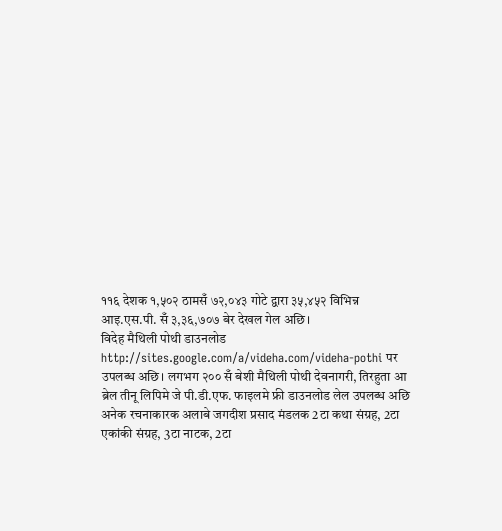११६ देशक १,५०२ ठामसँ ७२,०४३ गोटे द्वारा ३५,४५२ विभिन्न आइ.एस.पी. सँ ३,३६,७०७ बेर देखल गेल अछि।
विदेह मैथिली पोथी डाउनलोड http://sites.google.com/a/videha.com/videha-pothi पर उपलब्ध अछि। लगभग २०० सँ बेशी मैथिली पोथी देवनागरी, तिरहुता आ ब्रेल तीनू लिपिमे जे पी.डी.एफ. फाइलमे फ्री डाउनलोड लेल उपलब्ध अछि अनेक रचनाकारक अलाबे जगदीश प्रसाद मंडलक 2टा कथा संग्रह, 2टा एकांकी संग्रह, 3टा नाटक, 2टा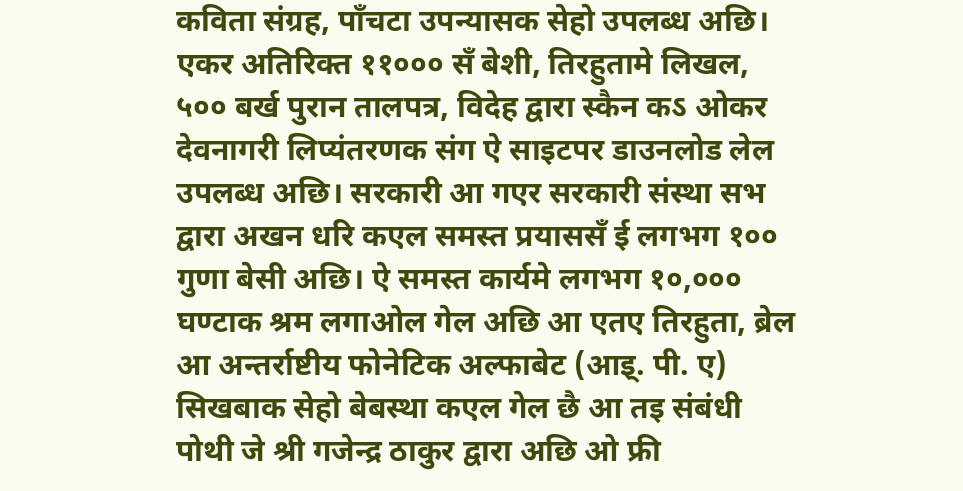कविता संग्रह, पाँचटा उपन्यासक सेहो उपलब्ध अछि। एकर अतिरिक्त ११००० सँ बेशी, तिरहुतामे लिखल, ५०० बर्ख पुरान तालपत्र, विदेह द्वारा स्कैन कऽ ओकर देवनागरी लिप्यंतरणक संग ऐ साइटपर डाउनलोड लेल उपलब्ध अछि। सरकारी आ गएर सरकारी संस्था सभ द्वारा अखन धरि कएल समस्त प्रयाससँ ई लगभग १०० गुणा बेसी अछि। ऐ समस्त कार्यमे लगभग १०,००० घण्टाक श्रम लगाओल गेल अछि आ एतए तिरहुता, ब्रेल आ अन्तर्राष्टीय फोनेटिक अल्फाबेट (आइ्. पी. ए) सिखबाक सेहो बेबस्था कएल गेल छै आ तइ संबंधी पोथी जे श्री गजेन्द्र ठाकुर द्वारा अछि ओ फ्री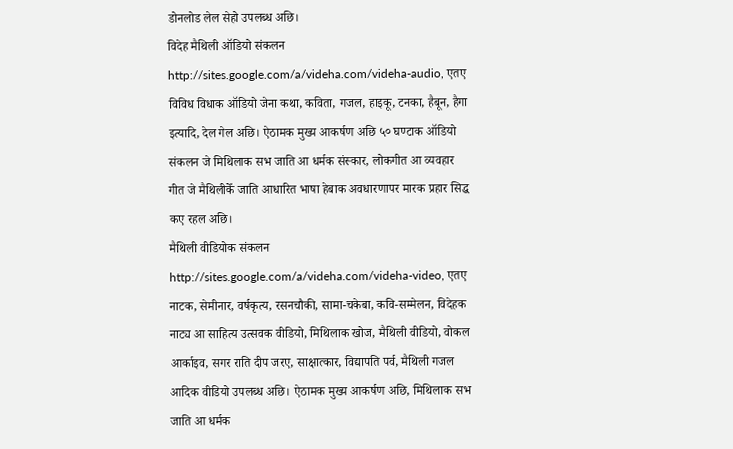डोनलोड लेल सेहो उपलब्ध अछि।
विदेह मैथिली ऑडियो संकलन http://sites.google.com/a/videha.com/videha-audio, एतए विविध विधाक ऑडियो जेना कथा, कविता, गजल, हाइकू, टनका, हैबून, हैगा इत्यादि, देल गेल अछि। ऐठामक मुख्य आकर्षण अछि ५० घण्टाक ऑडियो संकलन जे मिथिलाक सभ जाति आ धर्मक संस्कार, लोकगीत आ व्यवहार गीत जे मैथिलीकेँ जाति आधारित भाषा हेबाक अवधारणापर मारक प्रहार सिद्ध कए रहल अछि।
मैथिली वीडियोक संकलन http://sites.google.com/a/videha.com/videha-video, एतए नाटक, सेमीनार, वर्षकृत्य, रसनचौकी, सामा-चकेबा, कवि-सम्मेलन, विदेहक नाट्य आ साहित्य उत्सवक वीडियो, मिथिलाक खोज, मैथिली वीडियो, वोकल आर्काइव, सगर राति दीप जरए, साक्षात्कार, विद्यापति पर्व, मैथिली गजल आदिक वीडियो उपलब्ध अछि। ऐठामक मुख्य आकर्षण अछि, मिथिलाक सभ जाति आ धर्मक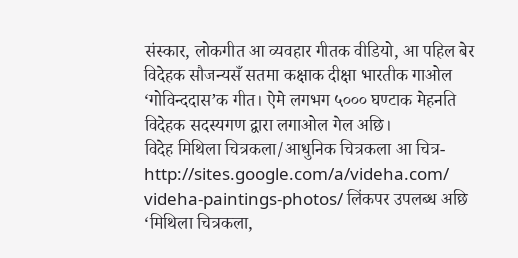संस्कार, लोकगीत आ व्यवहार गीतक वीडियो, आ पहिल बेर विदेहक सौजन्यसँ सतमा कक्षाक दीक्षा भारतीक गाओल ‘गोविन्ददास’क गीत। ऐमे लगभग ५००० घण्टाक मेहनति विदेहक सदस्यगण द्वारा लगाओल गेल अछि।
विदेह मिथिला चित्रकला/आधुनिक चित्रकला आ चित्र- http://sites.google.com/a/videha.com/ videha-paintings-photos/ लिंकपर उपलब्ध अछि ‘मिथिला चित्रकला,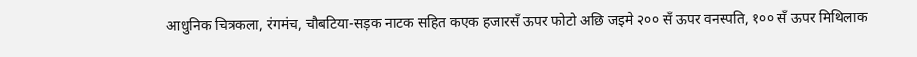आधुनिक चित्रकला, रंगमंच, चौबटिया-सड़क नाटक सहित कएक हजारसँ ऊपर फोटो अछि जइमे २०० सँ ऊपर वनस्पति, १०० सँ ऊपर मिथिलाक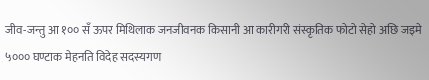जीव-जन्तु आ १०० सँ ऊपर मिथिलाक जनजीवनक किसानी आ कारीगरी संस्कृतिक फोटो सेहो अछि जइमे ५००० घण्टाक मेहनति विदेह सदस्यगण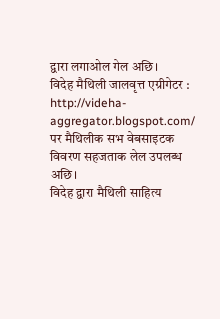द्वारा लगाओल गेल अछि।
विदेह मैथिली जालवृत्त एग्रीगेटर : http://videha-aggregator.blogspot.com/ पर मैथिलीक सभ वेबसाइटक विवरण सहजताक लेल उपलब्ध अछि।
विदेह द्वारा मैथिली साहित्य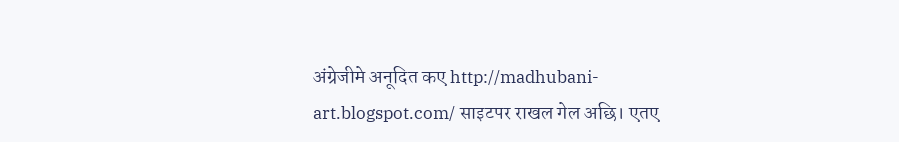अंग्रेजीमे अनूदित कए http://madhubani-art.blogspot.com/ साइटपर राखल गेल अछि। एतए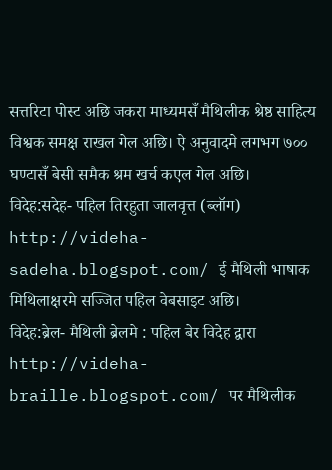सत्तरिटा पोस्ट अछि जकरा माध्यमसँ मैथिलीक श्रेष्ठ साहित्य विश्वक समक्ष राखल गेल अछि। ऐ अनुवादमे लगभग ७०० घण्टासँ बेसी समैक श्रम खर्च कएल गेल अछि।
विदेह:सदेह- पहिल तिरहुता जालवृत्त (ब्लॉग) http://videha-sadeha.blogspot.com/ ई मैथिली भाषाक मिथिलाक्षरमे सज्जित पहिल वेबसाइट अछि।
विदेह:ब्रेल- मैथिली ब्रेलमे : पहिल बेर विदेह द्वारा http://videha-braille.blogspot.com/ पर मैथिलीक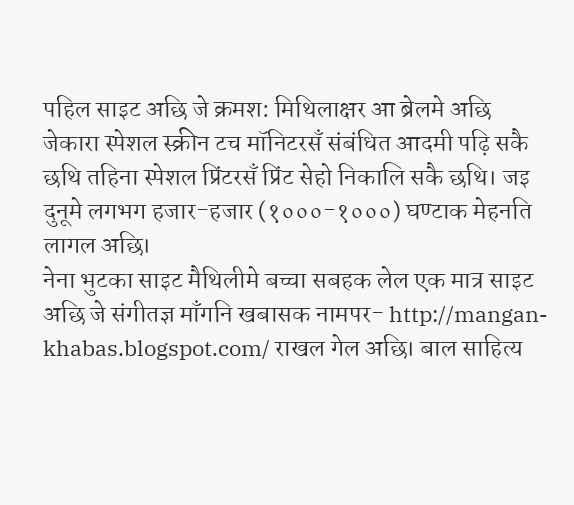पहिल साइट अछि जे क्रमश: मिथिलाक्षर आ ब्रेलमे अछि जेकारा स्पेशल स्क्रीन टच मॉनिटरसँ संबंधित आदमी पढ़ि सकै छथि तहिना स्पेशल प्रिंटरसँ प्रिंट सेहो निकालि सकै छथि। जइ दुनूमे लगभग हजार-हजार (१०००-१०००) घण्टाक मेहनति लागल अछि।
नेना भुटका साइट मैथिलीमे बच्चा सबहक लेल एक मात्र साइट अछि जे संगीतज्ञ माँगनि खबासक नामपर- http://mangan-khabas.blogspot.com/ राखल गेल अछि। बाल साहित्य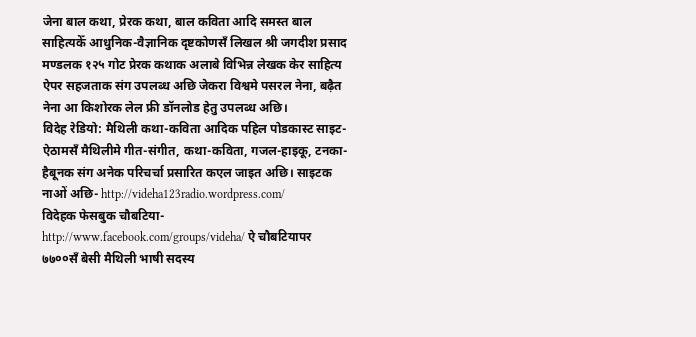जेना बाल कथा, प्रेरक कथा, बाल कविता आदि समस्त बाल साहित्यकेँ आधुनिक-वैज्ञानिक दृष्टकोणसँ लिखल श्री जगदीश प्रसाद मण्डलक १२५ गोट प्रेरक कथाक अलाबे विभिन्न लेखक केर साहित्य ऐपर सहजताक संग उपलब्ध अछि जेकरा विश्वमे पसरल नेना, बढ़ैत नेना आ किशोरक लेल फ्री डॉनलोड हेतु उपलब्ध अछि।
विदेह रेडियो: मैथिली कथा-कविता आदिक पहिल पोडकास्ट साइट- ऐठामसँ मैथिलीमे गीत-संगीत, कथा-कविता, गजल-हाइकू, टनका-हैबूनक संग अनेक परिचर्चा प्रसारित कएल जाइत अछि। साइटक नाओं अछि- http://videha123radio.wordpress.com/
विदेहक फेसबुक चौबटिया- http://www.facebook.com/groups/videha/ ऐ चौबटियापर ७७००सँ बेसी मैथिली भाषी सदस्य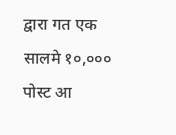द्वारा गत एक सालमे १०,००० पोस्ट आ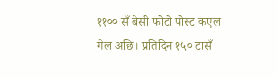११०० सँ बेसी फोटो पोस्ट कएल गेल अछि। प्रतिदिन १५० टासँ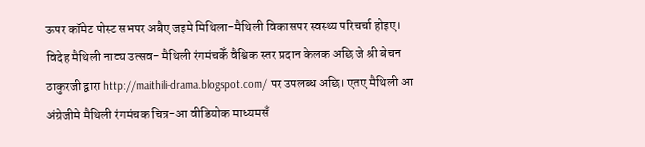ऊपर कॉमेट पोस्ट सभपर अबैए जइमे मिथिला-मैथिली विकासपर स्वस्थ्य परिचर्चा होइए।
विदेह मैथिली नाट्य उत्सव- मैथिली रंगमंचकेँ वैश्विक स्तर प्रदान केलक अछि जे श्री बेचन ठाकुरजी द्वारा http://maithili-drama.blogspot.com/ पर उपलब्ध अछि। एतए मैथिली आ अंग्रेजीमे मैथिली रंगमंचक चित्र-आ वीडियोक माध्यमसँ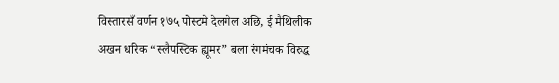विस्तारसँ वर्णन १७५ पोस्टमे देलगेल अछि, ई मैथिलीक अखन धरिक “स्लैपस्टिक ह्यूमर” बला रंगमंचक विरुद्ध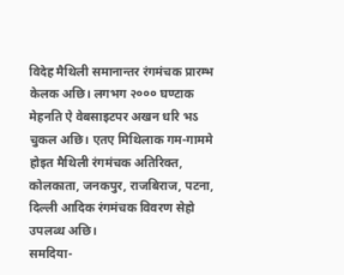विदेह मैथिली समानान्तर रंगमंचक प्रारम्भ केलक अछि। लगभग २००० घण्टाक मेहनति ऐ वेबसाइटपर अखन धरि भऽ चुकल अछि। एतए मिथिलाक गम-गाममे होइत मैथिली रंगमंचक अतिरिक्त, कोलकाता, जनकपुर, राजबिराज, पटना, दिल्ली आदिक रंगमंचक विवरण सेहो उपलब्ध अछि।
समदिया-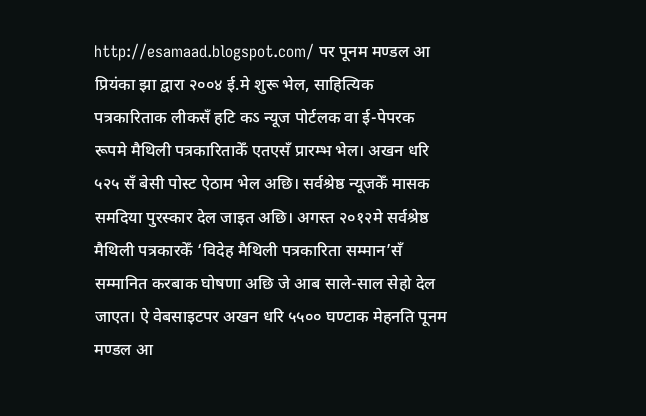http://esamaad.blogspot.com/ पर पूनम मण्डल आ प्रियंका झा द्वारा २००४ ई.मे शुरू भेल, साहित्यिक पत्रकारिताक लीकसँ हटि कऽ न्यूज पोर्टलक वा ई-पेपरक रूपमे मैथिली पत्रकारिताकेँ एतएसँ प्रारम्भ भेल। अखन धरि ५२५ सँ बेसी पोस्ट ऐठाम भेल अछि। सर्वश्रेष्ठ न्यूजकेँ मासक समदिया पुरस्कार देल जाइत अछि। अगस्त २०१२मे सर्वश्रेष्ठ मैथिली पत्रकारकेँ ‘विदेह मैथिली पत्रकारिता सम्मान’सँ सम्मानित करबाक घोषणा अछि जे आब साले-साल सेहो देल जाएत। ऐ वेबसाइटपर अखन धरि ५५०० घण्टाक मेहनति पूनम मण्डल आ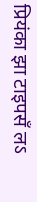प्रियंका झा टाइपसँ लऽ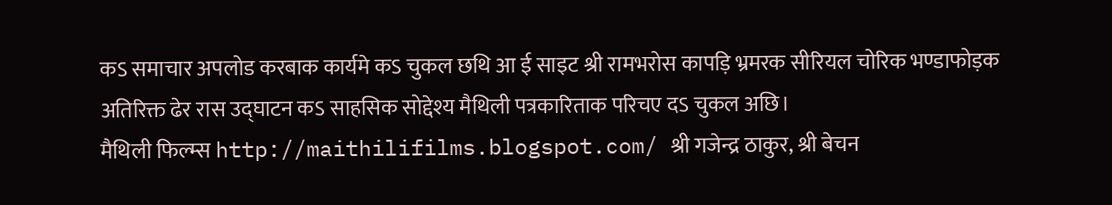कऽ समाचार अपलोड करबाक कार्यमे कऽ चुकल छथि आ ई साइट श्री रामभरोस कापड़ि भ्रमरक सीरियल चोरिक भण्डाफोड़क अतिरिक्त ढेर रास उद्घाटन कऽ साहसिक सोद्देश्य मैथिली पत्रकारिताक परिचए दऽ चुकल अछि।
मैथिली फिल्म्स http://maithilifilms.blogspot.com/ श्री गजेन्द्र ठाकुर, श्री बेचन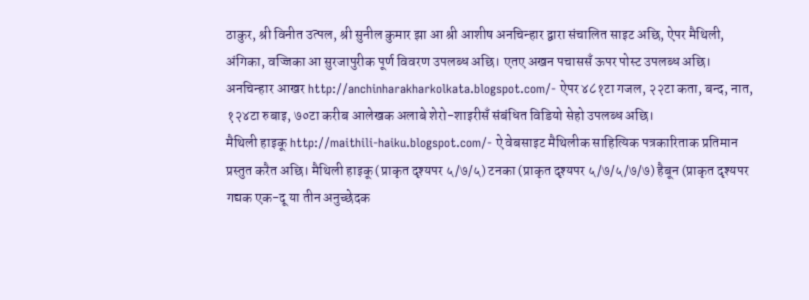ठाकुर, श्री विनीत उत्पल, श्री सुनील कुमार झा आ श्री आशीष अनचिन्हार द्वारा संचालित साइट अछि, ऐपर मैथिली, अंगिका, वज्जिका आ सुरजापुरीक पूर्ण विवरण उपलब्ध अछि। एतए अखन पचाससँ ऊपर पोस्ट उपलब्ध अछि।
अनचिन्हार आखर http://anchinharakharkolkata.blogspot.com/- ऐपर ४८१टा गजल, २२टा कता, बन्द, नात, १२४टा रुबाइ, ७०टा करीब आलेखक अलाबे शेरो-शाइरीसँ संबंधित विडियो सेहो उपलब्ध अछि।
मैथिली हाइकू http://maithili-haiku.blogspot.com/- ऐ वेबसाइट मैथिलीक साहित्यिक पत्रकारिताक प्रतिमान प्रस्तुत करैत अछि। मैथिली हाइकू (प्राकृत दृश्यपर ५/७/५) टनका (प्राकृत दृश्यपर ५/७/५/७/७) हैबून (प्राकृत दृश्यपर गद्यक एक-दू या तीन अनुच्छेदक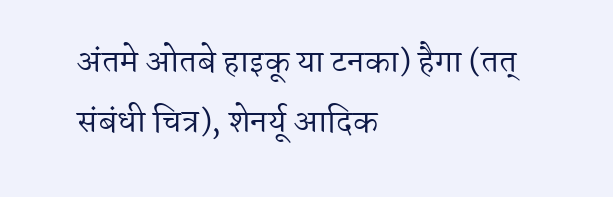अंतमे ओतबे हाइकू या टनका) हैगा (तत् संबंधी चित्र), शेनर्यू आदिक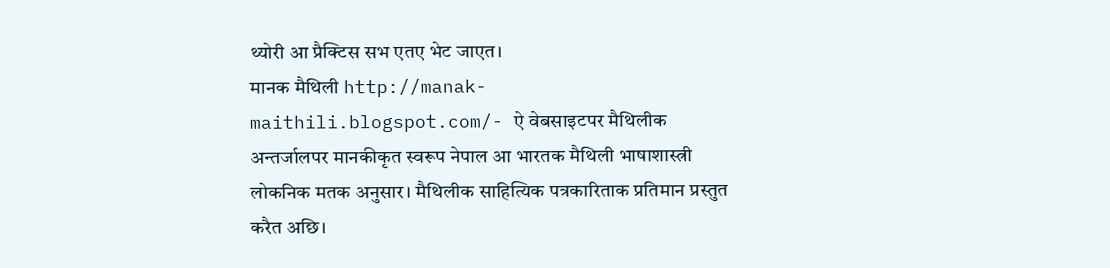थ्योरी आ प्रैक्टिस सभ एतए भेट जाएत।
मानक मैथिली http://manak-maithili.blogspot.com/- ऐ वेबसाइटपर मैथिलीक अन्तर्जालपर मानकीकृत स्वरूप नेपाल आ भारतक मैथिली भाषाशास्त्री लोकनिक मतक अनुसार। मैथिलीक साहित्यिक पत्रकारिताक प्रतिमान प्रस्तुत करैत अछि।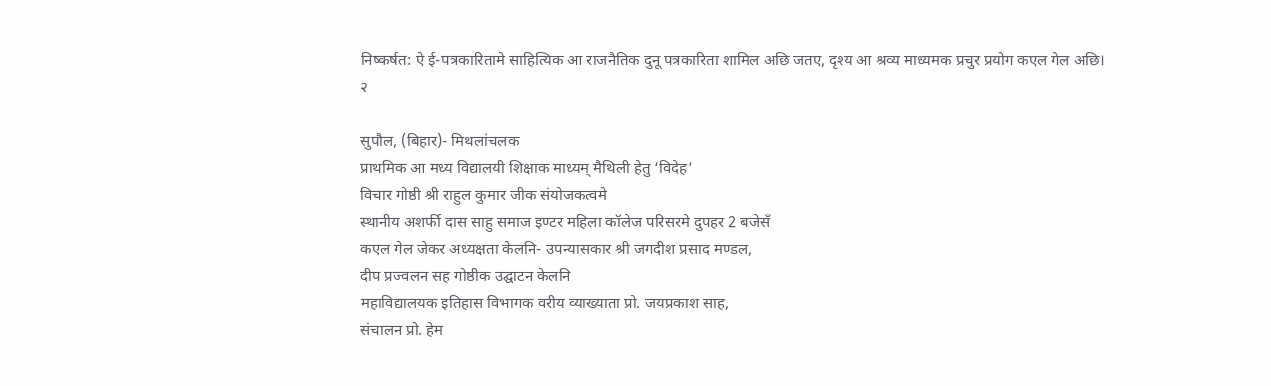निष्कर्षत: ऐ ई-पत्रकारितामे साहित्यिक आ राजनैतिक दुनू पत्रकारिता शामिल अछि जतए, दृश्य आ श्रव्य माध्यमक प्रचुर प्रयोग कएल गेल अछि।
२

सुपौल, (बिहार)- मिथलांचलक
प्राथमिक आ मध्य विद्यालयी शिक्षाक माध्यम् मैथिली हेतु ‘विदेह’
विचार गोष्ठी श्री राहुल कुमार जीक संयोजकत्वमे
स्थानीय अशर्फी दास साहु समाज इण्टर महिला कॉलेज परिसरमे दुपहर 2 बजेसँ
कएल गेल जेकर अध्यक्षता केलनि- उपन्यासकार श्री जगदीश प्रसाद मण्डल,
दीप प्रज्वलन सह गोष्ठीक उद्घाटन केलनि
महाविद्यालयक इतिहास विभागक वरीय व्याख्याता प्रो. जयप्रकाश साह,
संचालन प्रो. हेम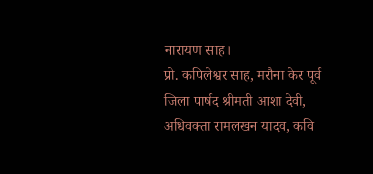नारायण साह।
प्रो. कपिलेश्वर साह, मरौना केर पूर्व जिला पार्षद श्रीमती आशा देवी, अधिवक्ता रामलखन यादव, कवि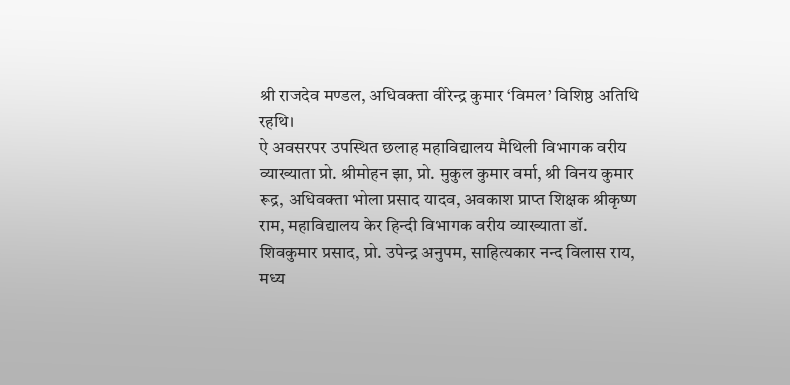श्री राजदेव मण्डल, अधिवक्ता वीरेन्द्र कुमार ‘विमल’ विशिष्ठ अतिथि रहथि।
ऐ अवसरपर उपस्थित छलाह महाविद्यालय मैथिली विभागक वरीय व्याख्याता प्रो. श्रीमोहन झा, प्रो. मुकुल कुमार वर्मा, श्री विनय कुमार रूद्र, अधिवक्ता भोला प्रसाद यादव, अवकाश प्राप्त शिक्षक श्रीकृष्ण राम, महाविद्यालय केर हिन्दी विभागक वरीय व्याख्याता डॉ. शिवकुमार प्रसाद, प्रो. उपेन्द्र अनुपम, साहित्यकार नन्द विलास राय, मध्य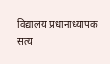विद्यालय प्रधानाध्यापक सत्य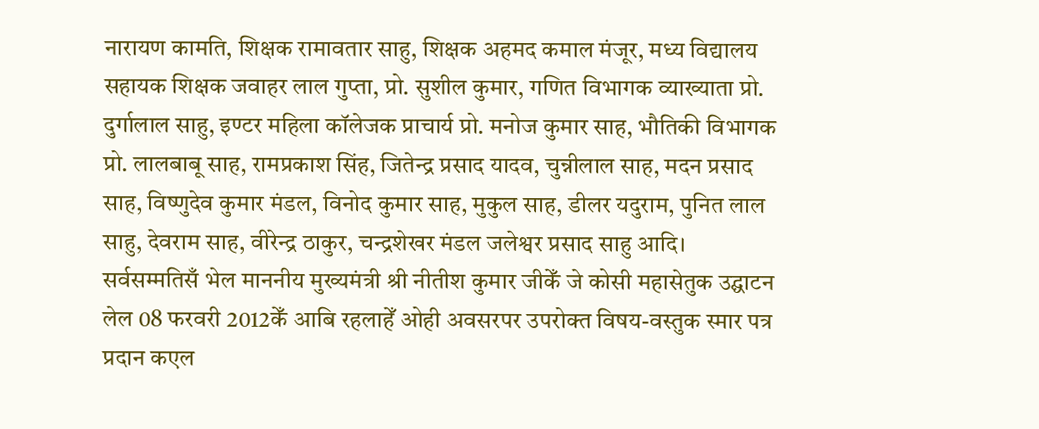नारायण कामति, शिक्षक रामावतार साहु, शिक्षक अहमद कमाल मंजूर, मध्य विद्यालय सहायक शिक्षक जवाहर लाल गुप्ता, प्रो. सुशील कुमार, गणित विभागक व्याख्याता प्रो. दुर्गालाल साहु, इण्टर महिला कॉलेजक प्राचार्य प्रो. मनोज कुमार साह, भौतिकी विभागक प्रो. लालबाबू साह, रामप्रकाश सिंह, जितेन्द्र प्रसाद यादव, चुन्नीलाल साह, मदन प्रसाद साह, विष्णुदेव कुमार मंडल, विनोद कुमार साह, मुकुल साह, डीलर यदुराम, पुनित लाल साहु, देवराम साह, वीरेन्द्र ठाकुर, चन्द्रशेखर मंडल जलेश्वर प्रसाद साहु आदि।
सर्वसम्मतिसँ भेल माननीय मुख्यमंत्री श्री नीतीश कुमार जीकेँ जे कोसी महासेतुक उद्घाटन लेल 08 फरवरी 2012केँ आबि रहलाहेँ ओही अवसरपर उपरोक्त विषय-वस्तुक स्मार पत्र प्रदान कएल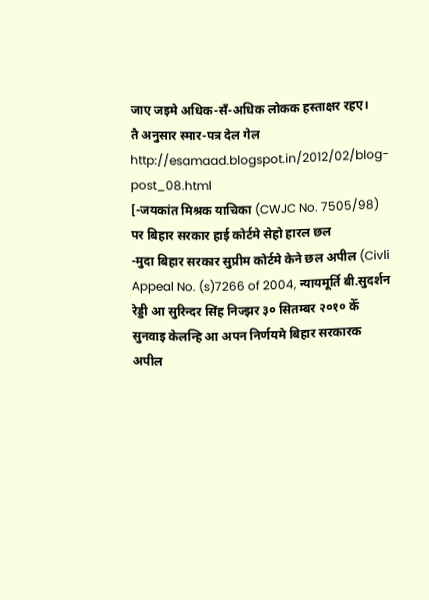जाए जइमे अधिक-सँ-अधिक लोकक हस्ताक्षर रहए।
तै अनुसार स्मार-पत्र देल गेल http://esamaad.blogspot.in/2012/02/blog-post_08.html
[-जयकांत मिश्रक याचिका (CWJC No. 7505/98) पर बिहार सरकार हाई कोर्टमे सेहो हारल छल
-मुदा बिहार सरकार सुप्रीम कोर्टमे केने छल अपील (Civli Appeal No. (s)7266 of 2004, न्यायमूर्ति बी.सुदर्शन रेड्डी आ सुरिन्दर सिंह निज्झर ३० सितम्बर २०१० केँ सुनवाइ केलन्हि आ अपन निर्णयमे बिहार सरकारक अपील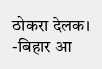ठोकरा देलक।
-बिहार आ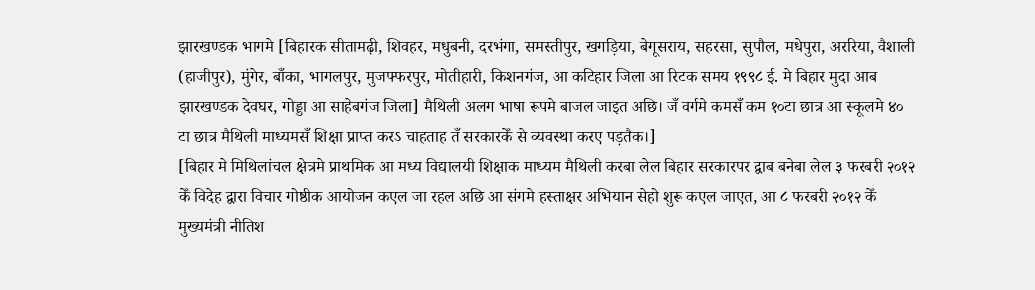झारखण्डक भागमे [बिहारक सीतामढ़ी, शिवहर, मधुबनी, दरभंगा, समस्तीपुर, खगड़िया, बेगूसराय, सहरसा, सुपौल, मधेपुरा, अररिया, वैशाली (हाजीपुर), मुंगेर, बाँका, भागलपुर, मुजफ्फरपुर, मोतीहारी, किशनगंज, आ कटिहार जिला आ रिटक समय १९९८ ई. मे बिहार मुदा आब झारखण्डक देवघर, गोड्डा आ साहेबगंज जिला] मैथिली अलग भाषा रूपमे बाजल जाइत अछि। जँ वर्गमे कमसँ कम १०टा छात्र आ स्कूलमे ४० टा छात्र मैथिली माध्यमसँ शिक्षा प्राप्त करऽ चाहताह तँ सरकारकेँ से व्यवस्था करए पड़तैक।]
[बिहार मे मिथिलांचल क्षेत्रमे प्राथमिक आ मध्य विद्यालयी शिक्षाक माध्यम मैथिली करबा लेल बिहार सरकारपर द्वाब बनेबा लेल ३ फरबरी २०१२ केँ विदेह द्वारा विचार गोष्ठीक आयोजन कएल जा रहल अछि आ संगमे हस्ताक्षर अभियान सेहो शुरू कएल जाएत, आ ८ फरबरी २०१२ केँ मुख्यमंत्री नीतिश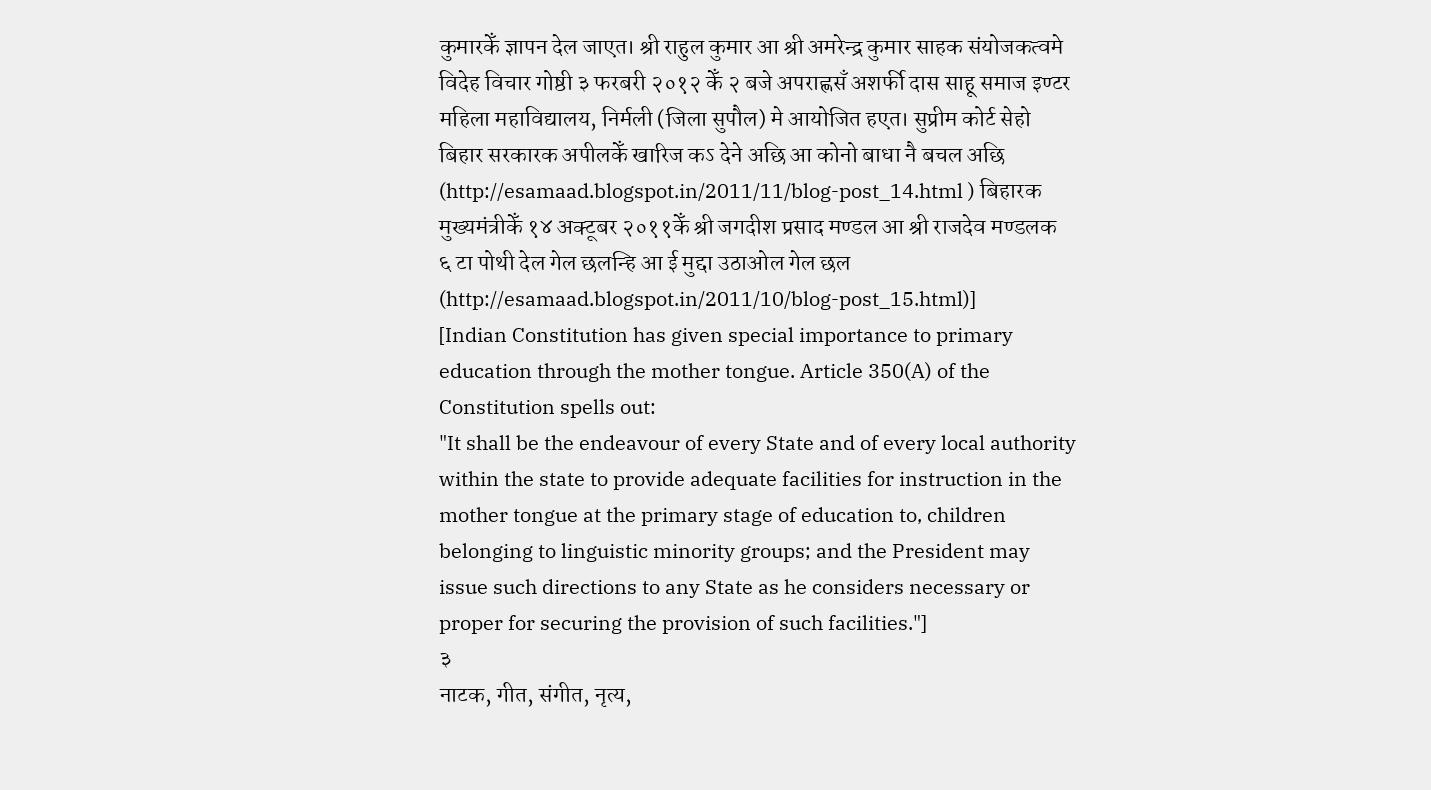कुमारकेँ ज्ञापन देल जाएत। श्री राहुल कुमार आ श्री अमरेन्द्र कुमार साहक संयोजकत्वमे विदेह विचार गोष्ठी ३ फरबरी २०१२ केँ २ बजे अपराह्णसँ अशर्फी दास साहू समाज इण्टर महिला महाविद्यालय, निर्मली (जिला सुपौल) मे आयोजित हएत। सुप्रीम कोर्ट सेहो बिहार सरकारक अपीलकेँ खारिज कऽ देने अछि आ कोनो बाधा नै बचल अछि (http://esamaad.blogspot.in/2011/11/blog-post_14.html ) बिहारक मुख्यमंत्रीकेँ १४ अक्टूबर २०११केँ श्री जगदीश प्रसाद मण्डल आ श्री राजदेव मण्डलक ६ टा पोथी देल गेल छलन्हि आ ई मुद्दा उठाओल गेल छल (http://esamaad.blogspot.in/2011/10/blog-post_15.html)]
[Indian Constitution has given special importance to primary education through the mother tongue. Article 350(A) of the Constitution spells out:
"It shall be the endeavour of every State and of every local authority within the state to provide adequate facilities for instruction in the mother tongue at the primary stage of education to, children belonging to linguistic minority groups; and the President may issue such directions to any State as he considers necessary or proper for securing the provision of such facilities."]
३
नाटक, गीत, संगीत, नृत्य,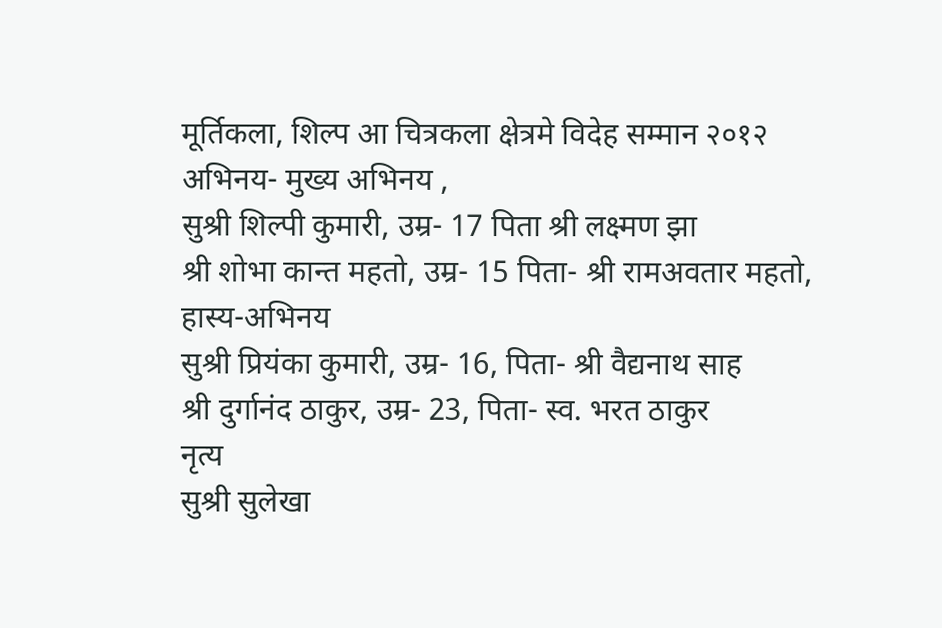मूर्तिकला, शिल्प आ चित्रकला क्षेत्रमे विदेह सम्मान २०१२
अभिनय- मुख्य अभिनय ,
सुश्री शिल्पी कुमारी, उम्र- 17 पिता श्री लक्ष्मण झा
श्री शोभा कान्त महतो, उम्र- 15 पिता- श्री रामअवतार महतो,
हास्य-अभिनय
सुश्री प्रियंका कुमारी, उम्र- 16, पिता- श्री वैद्यनाथ साह
श्री दुर्गानंद ठाकुर, उम्र- 23, पिता- स्व. भरत ठाकुर
नृत्य
सुश्री सुलेखा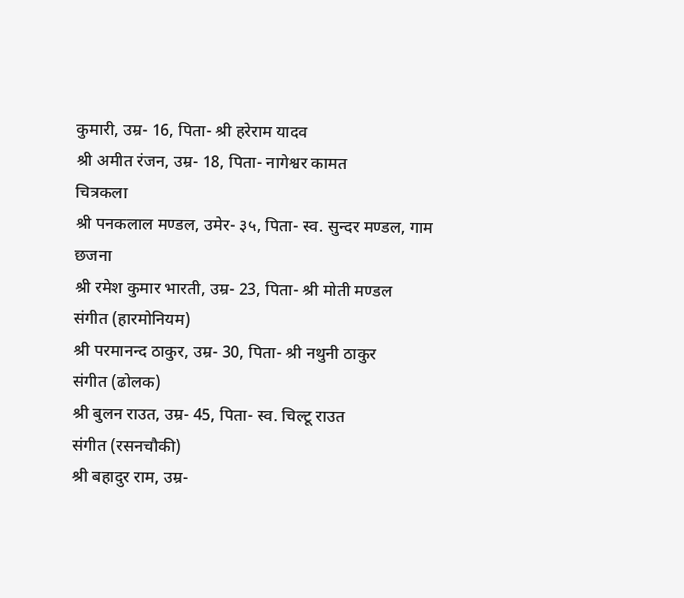कुमारी, उम्र- 16, पिता- श्री हरेराम यादव
श्री अमीत रंजन, उम्र- 18, पिता- नागेश्वर कामत
चित्रकला
श्री पनकलाल मण्डल, उमेर- ३५, पिता- स्व. सुन्दर मण्डल, गाम छजना
श्री रमेश कुमार भारती, उम्र- 23, पिता- श्री मोती मण्डल
संगीत (हारमोनियम)
श्री परमानन्द ठाकुर, उम्र- 30, पिता- श्री नथुनी ठाकुर
संगीत (ढोलक)
श्री बुलन राउत, उम्र- 45, पिता- स्व. चिल्टू राउत
संगीत (रसनचौकी)
श्री बहादुर राम, उम्र-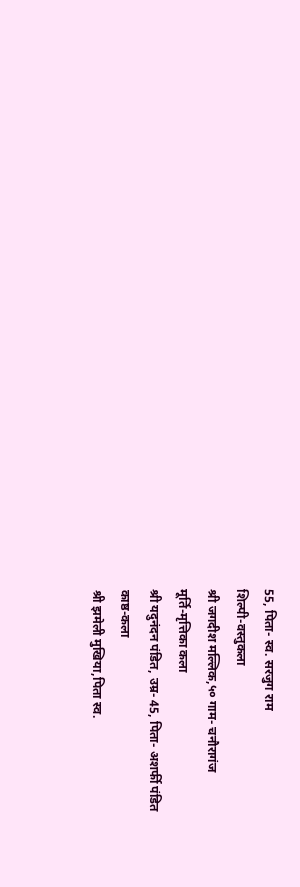55, पिता- स्व. सरजुग राम
शिल्पी-वस्तुकला
श्री जगदीश मल्लिक,५० गाम- चनौरागंज
मूर्ति-मृत्तिका कला
श्री यदुनंदन पंडित, उम्र- 45, पिता- अशर्फी पंडित
काष्ठ-कला
श्री झमेली मुखिया,पिता स्व.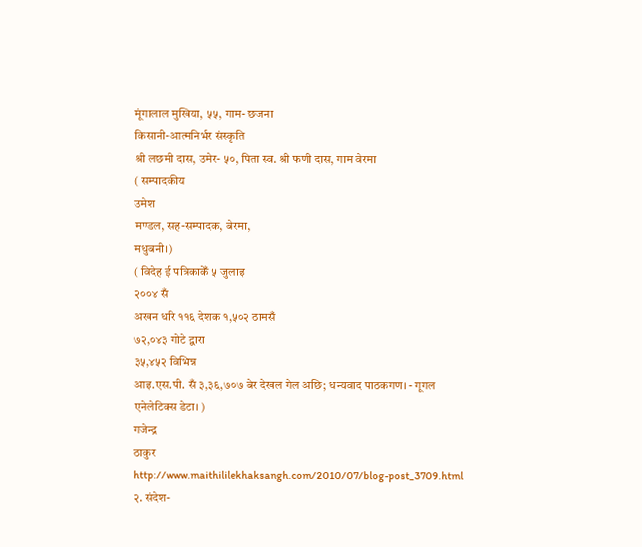मूंगालाल मुखिया, ५५, गाम- छजना
किसानी-आत्मनिर्भर संस्कृति
श्री लछमी दास, उमेर- ५०, पिता स्व. श्री फणी दास, गाम वेरमा
( सम्पादकीय
उमेश
मण्डल, सह-सम्पादक, बेरमा,
मधुबनी।)
( विदेह ई पत्रिकाकेँ ५ जुलाइ
२००४ सँ
अखन धरि ११६ देशक १,५०२ ठामसँ
७२,०४३ गोटे द्वारा
३५,४५२ विभिन्न
आइ.एस.पी. सँ ३,३६,७०७ बेर देखल गेल अछि; धन्यवाद पाठकगण। - गूगल
एनेलेटिक्स डेटा। )
गजेन्द्र
ठाकुर
http://www.maithililekhaksangh.com/2010/07/blog-post_3709.html
२. संदेश-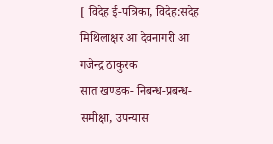[ विदेह ई-पत्रिका, विदेह:सदेह मिथिलाक्षर आ देवनागरी आ गजेन्द्र ठाकुरक
सात खण्डक- निबन्ध-प्रबन्ध-समीक्षा, उपन्यास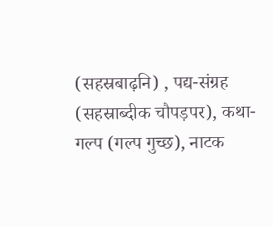(सहस्रबाढ़नि) , पद्य-संग्रह
(सहस्राब्दीक चौपड़पर), कथा-गल्प (गल्प गुच्छ), नाटक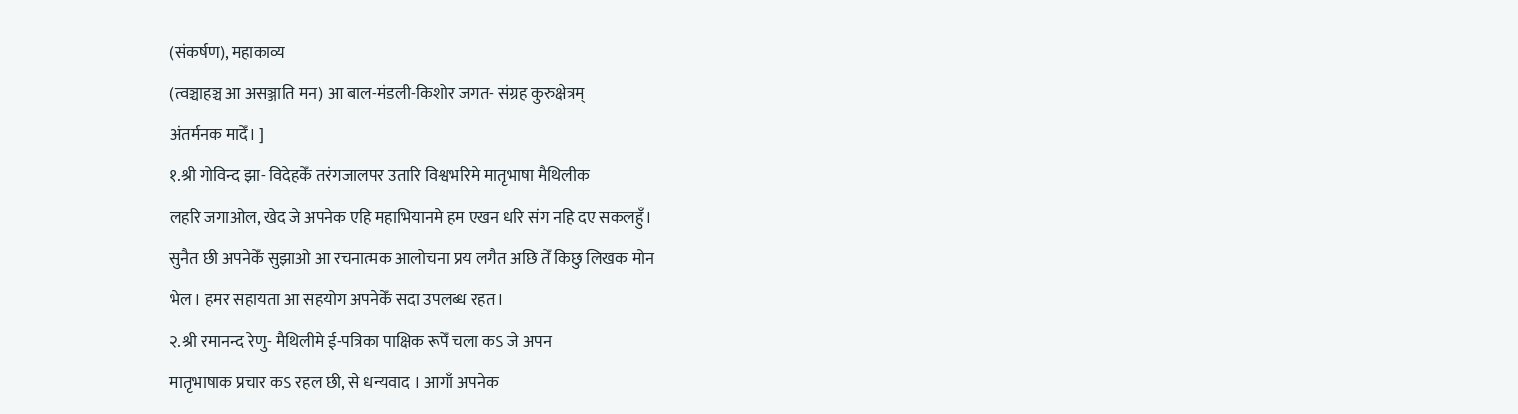(संकर्षण), महाकाव्य
(त्वञ्चाहञ्च आ असञ्जाति मन) आ बाल-मंडली-किशोर जगत- संग्रह कुरुक्षेत्रम्
अंतर्मनक मादेँ। ]
१.श्री गोविन्द झा- विदेहकेँ तरंगजालपर उतारि विश्वभरिमे मातृभाषा मैथिलीक
लहरि जगाओल, खेद जे अपनेक एहि महाभियानमे हम एखन धरि संग नहि दए सकलहुँ।
सुनैत छी अपनेकेँ सुझाओ आ रचनात्मक आलोचना प्रय लगैत अछि तेँ किछु लिखक मोन
भेल। हमर सहायता आ सहयोग अपनेकेँ सदा उपलब्ध रहत।
२.श्री रमानन्द रेणु- मैथिलीमे ई-पत्रिका पाक्षिक रूपेँ चला कऽ जे अपन
मातृभाषाक प्रचार कऽ रहल छी, से धन्यवाद । आगाँ अपनेक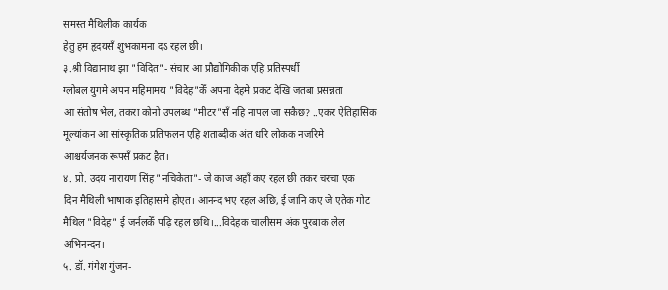समस्त मैथिलीक कार्यक
हेतु हम हृदयसँ शुभकामना दऽ रहल छी।
३.श्री विद्यानाथ झा "विदित"- संचार आ प्रौद्योगिकीक एहि प्रतिस्पर्धी
ग्लोबल युगमे अपन महिमामय "विदेह"केँ अपना देहमे प्रकट देखि जतबा प्रसन्नता
आ संतोष भेल, तकरा कोनो उपलब्ध "मीटर"सँ नहि नापल जा सकैछ? ..एकर ऐतिहासिक
मूल्यांकन आ सांस्कृतिक प्रतिफलन एहि शताब्दीक अंत धरि लोकक नजरिमे
आश्चर्यजनक रूपसँ प्रकट हैत।
४. प्रो. उदय नारायण सिंह "नचिकेता"- जे काज अहाँ कए रहल छी तकर चरचा एक
दिन मैथिली भाषाक इतिहासमे होएत। आनन्द भए रहल अछि, ई जानि कए जे एतेक गोट
मैथिल "विदेह" ई जर्नलकेँ पढ़ि रहल छथि।...विदेहक चालीसम अंक पुरबाक लेल
अभिनन्दन।
५. डॉ. गंगेश गुंजन-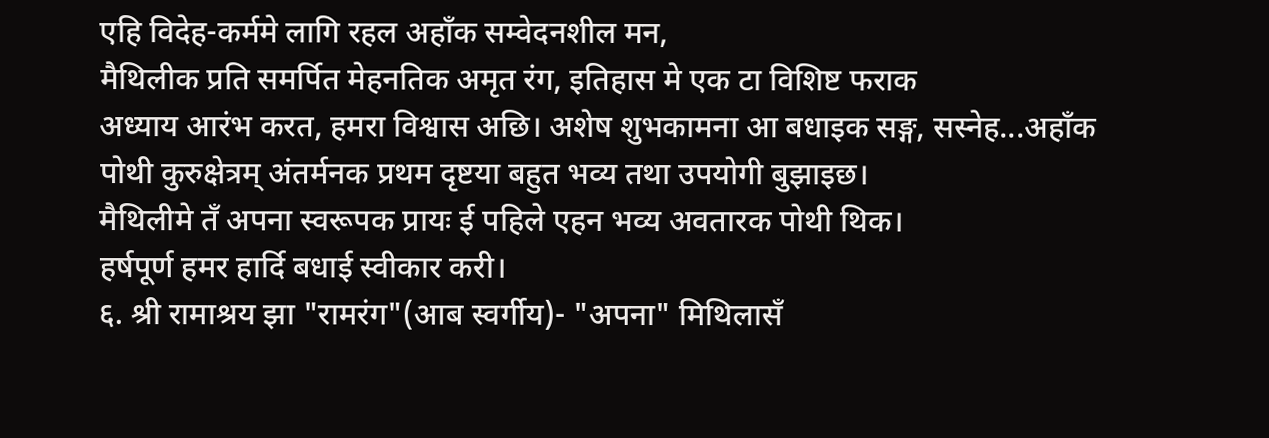एहि विदेह-कर्ममे लागि रहल अहाँक सम्वेदनशील मन,
मैथिलीक प्रति समर्पित मेहनतिक अमृत रंग, इतिहास मे एक टा विशिष्ट फराक
अध्याय आरंभ करत, हमरा विश्वास अछि। अशेष शुभकामना आ बधाइक सङ्ग, सस्नेह...अहाँक
पोथी कुरुक्षेत्रम् अंतर्मनक प्रथम दृष्टया बहुत भव्य तथा उपयोगी बुझाइछ।
मैथिलीमे तँ अपना स्वरूपक प्रायः ई पहिले एहन भव्य अवतारक पोथी थिक।
हर्षपूर्ण हमर हार्दि बधाई स्वीकार करी।
६. श्री रामाश्रय झा "रामरंग"(आब स्वर्गीय)- "अपना" मिथिलासँ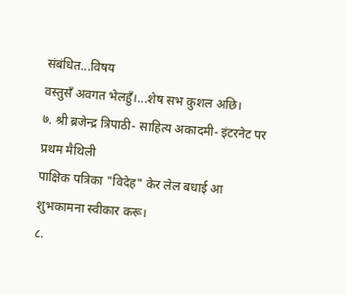संबंधित...विषय
वस्तुसँ अवगत भेलहुँ।...शेष सभ कुशल अछि।
७. श्री ब्रजेन्द्र त्रिपाठी- साहित्य अकादमी- इंटरनेट पर प्रथम मैथिली
पाक्षिक पत्रिका "विदेह" केर लेल बधाई आ शुभकामना स्वीकार करू।
८.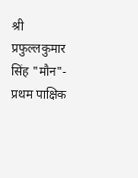श्री प्रफुल्लकुमार सिंह "मौन"- प्रथम पाक्षिक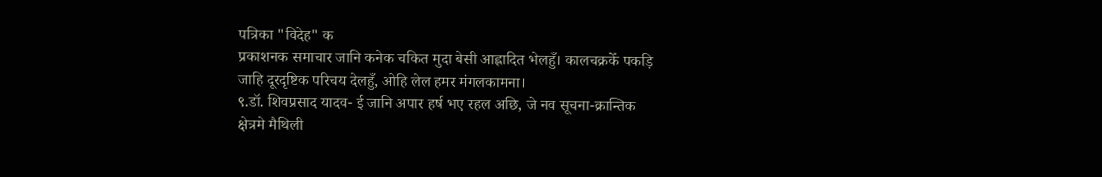पत्रिका "विदेह" क
प्रकाशनक समाचार जानि कनेक चकित मुदा बेसी आह्लादित भेलहुँ। कालचक्रकेँ पकड़ि
जाहि दूरदृष्टिक परिचय देलहुँ, ओहि लेल हमर मंगलकामना।
९.डॉ. शिवप्रसाद यादव- ई जानि अपार हर्ष भए रहल अछि, जे नव सूचना-क्रान्तिक
क्षेत्रमे मैथिली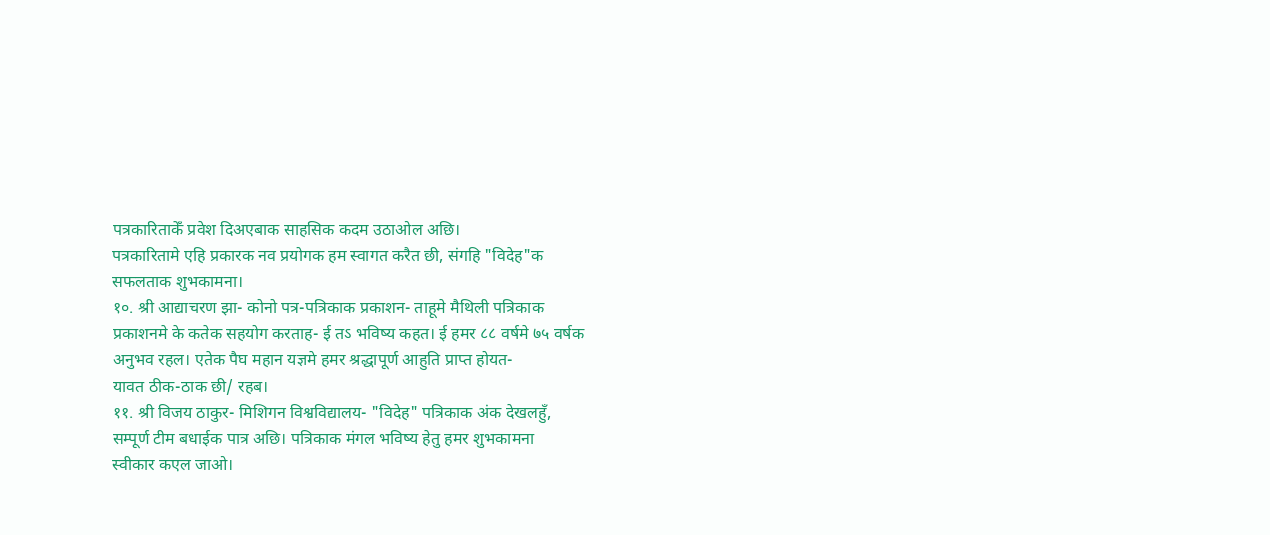पत्रकारिताकेँ प्रवेश दिअएबाक साहसिक कदम उठाओल अछि।
पत्रकारितामे एहि प्रकारक नव प्रयोगक हम स्वागत करैत छी, संगहि "विदेह"क
सफलताक शुभकामना।
१०. श्री आद्याचरण झा- कोनो पत्र-पत्रिकाक प्रकाशन- ताहूमे मैथिली पत्रिकाक
प्रकाशनमे के कतेक सहयोग करताह- ई तऽ भविष्य कहत। ई हमर ८८ वर्षमे ७५ वर्षक
अनुभव रहल। एतेक पैघ महान यज्ञमे हमर श्रद्धापूर्ण आहुति प्राप्त होयत-
यावत ठीक-ठाक छी/ रहब।
११. श्री विजय ठाकुर- मिशिगन विश्वविद्यालय- "विदेह" पत्रिकाक अंक देखलहुँ,
सम्पूर्ण टीम बधाईक पात्र अछि। पत्रिकाक मंगल भविष्य हेतु हमर शुभकामना
स्वीकार कएल जाओ।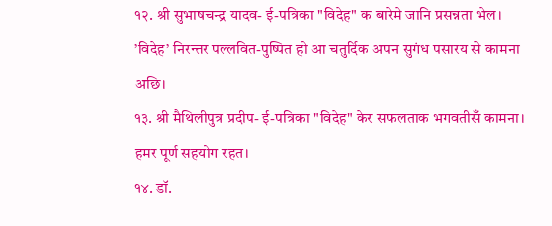१२. श्री सुभाषचन्द्र यादव- ई-पत्रिका "विदेह" क बारेमे जानि प्रसन्नता भेल।
’विदेह’ निरन्तर पल्लवित-पुष्पित हो आ चतुर्दिक अपन सुगंध पसारय से कामना
अछि।
१३. श्री मैथिलीपुत्र प्रदीप- ई-पत्रिका "विदेह" केर सफलताक भगवतीसँ कामना।
हमर पूर्ण सहयोग रहत।
१४. डॉ.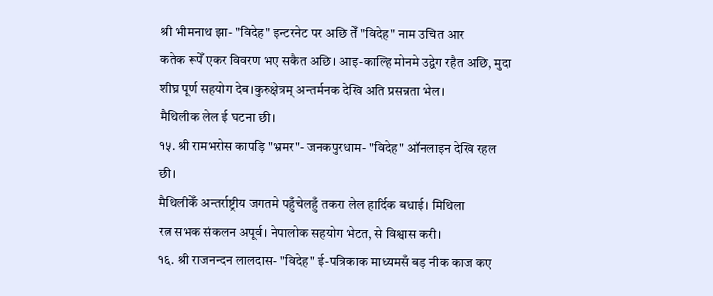श्री भीमनाथ झा- "विदेह" इन्टरनेट पर अछि तेँ "विदेह" नाम उचित आर
कतेक रूपेँ एकर विवरण भए सकैत अछि। आइ-काल्हि मोनमे उद्वेग रहैत अछि, मुदा
शीघ्र पूर्ण सहयोग देब।कुरुक्षेत्रम् अन्तर्मनक देखि अति प्रसन्नता भेल।
मैथिलीक लेल ई घटना छी।
१५. श्री रामभरोस कापड़ि "भ्रमर"- जनकपुरधाम- "विदेह" ऑनलाइन देखि रहल छी।
मैथिलीकेँ अन्तर्राष्ट्रीय जगतमे पहुँचेलहुँ तकरा लेल हार्दिक बधाई। मिथिला
रत्न सभक संकलन अपूर्व। नेपालोक सहयोग भेटत, से विश्वास करी।
१६. श्री राजनन्दन लालदास- "विदेह" ई-पत्रिकाक माध्यमसँ बड़ नीक काज कए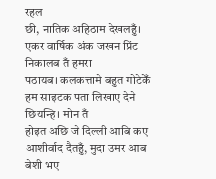रहल
छी, नातिक अहिठाम देखलहुँ। एकर वार्षिक अंक जखन प्रिंट निकालब तँ हमरा
पठायब। कलकत्तामे बहुत गोटेकेँ हम साइटक पता लिखाए देने छियन्हि। मोन तँ
होइत अछि जे दिल्ली आबि कए आशीर्वाद दैतहुँ, मुदा उमर आब बेशी भए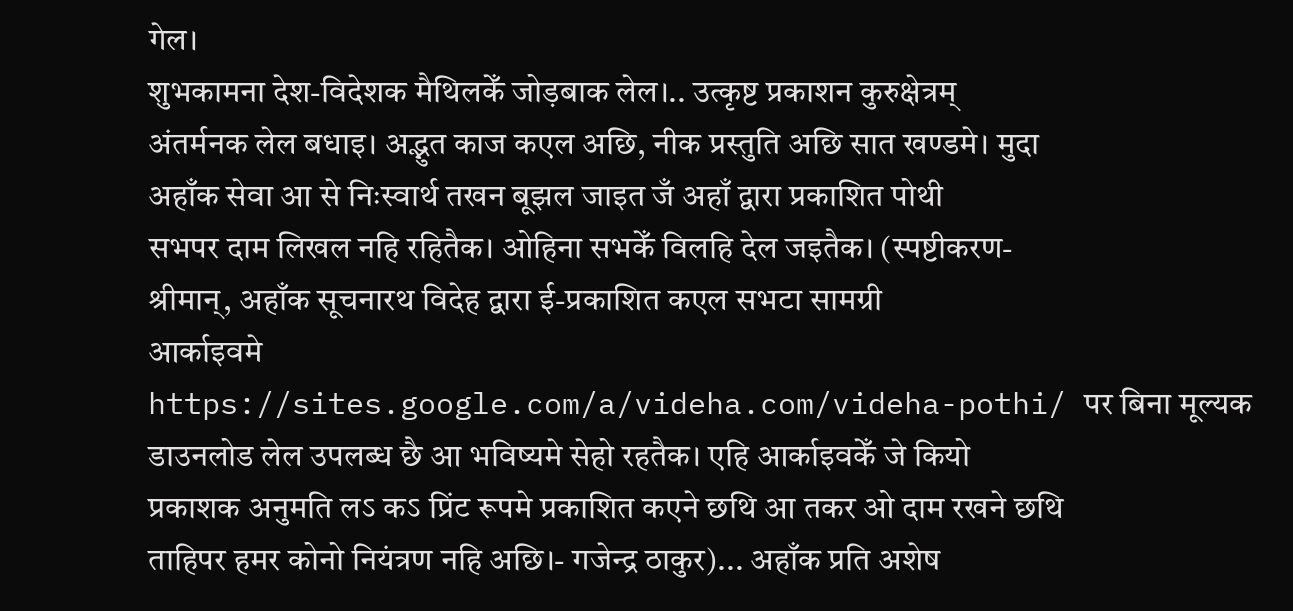गेल।
शुभकामना देश-विदेशक मैथिलकेँ जोड़बाक लेल।.. उत्कृष्ट प्रकाशन कुरुक्षेत्रम्
अंतर्मनक लेल बधाइ। अद्भुत काज कएल अछि, नीक प्रस्तुति अछि सात खण्डमे। मुदा
अहाँक सेवा आ से निःस्वार्थ तखन बूझल जाइत जँ अहाँ द्वारा प्रकाशित पोथी
सभपर दाम लिखल नहि रहितैक। ओहिना सभकेँ विलहि देल जइतैक। (स्पष्टीकरण-
श्रीमान्, अहाँक सूचनारथ विदेह द्वारा ई-प्रकाशित कएल सभटा सामग्री
आर्काइवमे
https://sites.google.com/a/videha.com/videha-pothi/ पर बिना मूल्यक
डाउनलोड लेल उपलब्ध छै आ भविष्यमे सेहो रहतैक। एहि आर्काइवकेँ जे कियो
प्रकाशक अनुमति लऽ कऽ प्रिंट रूपमे प्रकाशित कएने छथि आ तकर ओ दाम रखने छथि
ताहिपर हमर कोनो नियंत्रण नहि अछि।- गजेन्द्र ठाकुर)... अहाँक प्रति अशेष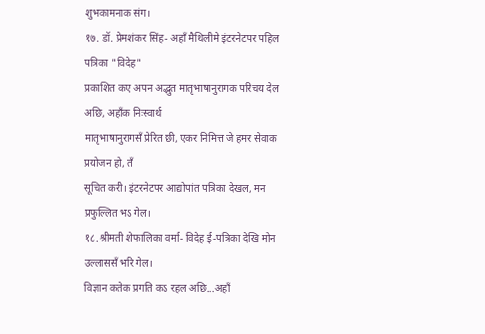शुभकामनाक संग।
१७. डॉ. प्रेमशंकर सिंह- अहाँ मैथिलीमे इंटरनेटपर पहिल पत्रिका "विदेह"
प्रकाशित कए अपन अद्भुत मातृभाषानुरागक परिचय देल अछि, अहाँक निःस्वार्थ
मातृभाषानुरागसँ प्रेरित छी, एकर निमित्त जे हमर सेवाक प्रयोजन हो, तँ
सूचित करी। इंटरनेटपर आद्योपांत पत्रिका देखल, मन प्रफुल्लित भऽ गेल।
१८.श्रीमती शेफालिका वर्मा- विदेह ई-पत्रिका देखि मोन उल्लाससँ भरि गेल।
विज्ञान कतेक प्रगति कऽ रहल अछि...अहाँ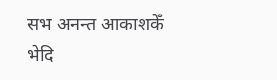सभ अनन्त आकाशकेँ भेदि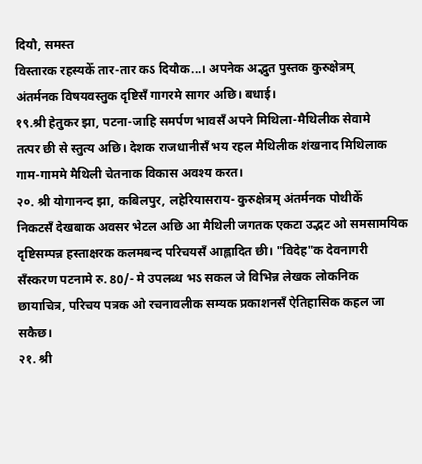दियौ, समस्त
विस्तारक रहस्यकेँ तार-तार कऽ दियौक...। अपनेक अद्भुत पुस्तक कुरुक्षेत्रम्
अंतर्मनक विषयवस्तुक दृष्टिसँ गागरमे सागर अछि। बधाई।
१९.श्री हेतुकर झा, पटना-जाहि समर्पण भावसँ अपने मिथिला-मैथिलीक सेवामे
तत्पर छी से स्तुत्य अछि। देशक राजधानीसँ भय रहल मैथिलीक शंखनाद मिथिलाक
गाम-गाममे मैथिली चेतनाक विकास अवश्य करत।
२०. श्री योगानन्द झा, कबिलपुर, लहेरियासराय- कुरुक्षेत्रम् अंतर्मनक पोथीकेँ
निकटसँ देखबाक अवसर भेटल अछि आ मैथिली जगतक एकटा उद्भट ओ समसामयिक
दृष्टिसम्पन्न हस्ताक्षरक कलमबन्द परिचयसँ आह्लादित छी। "विदेह"क देवनागरी
सँस्करण पटनामे रु. 80/- मे उपलब्ध भऽ सकल जे विभिन्न लेखक लोकनिक
छायाचित्र, परिचय पत्रक ओ रचनावलीक सम्यक प्रकाशनसँ ऐतिहासिक कहल जा सकैछ।
२१. श्री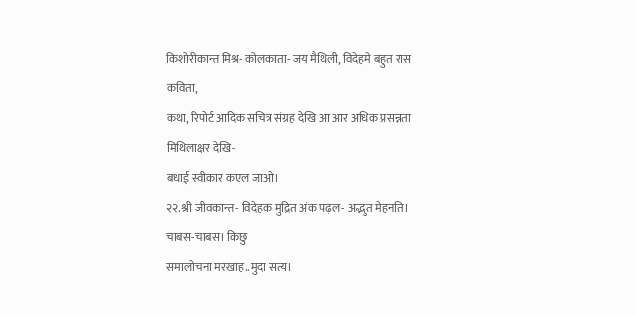किशोरीकान्त मिश्र- कोलकाता- जय मैथिली, विदेहमे बहुत रास कविता,
कथा, रिपोर्ट आदिक सचित्र संग्रह देखि आ आर अधिक प्रसन्नता मिथिलाक्षर देखि-
बधाई स्वीकार कएल जाओ।
२२.श्री जीवकान्त- विदेहक मुद्रित अंक पढ़ल- अद्भुत मेहनति। चाबस-चाबस। किछु
समालोचना मरखाह..मुदा सत्य।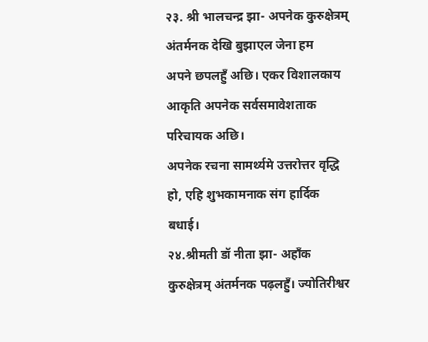२३. श्री भालचन्द्र झा- अपनेक कुरुक्षेत्रम् अंतर्मनक देखि बुझाएल जेना हम
अपने छपलहुँ अछि। एकर विशालकाय आकृति अपनेक सर्वसमावेशताक परिचायक अछि।
अपनेक रचना सामर्थ्यमे उत्तरोत्तर वृद्धि हो, एहि शुभकामनाक संग हार्दिक
बधाई।
२४.श्रीमती डॉ नीता झा- अहाँक कुरुक्षेत्रम् अंतर्मनक पढ़लहुँ। ज्योतिरीश्वर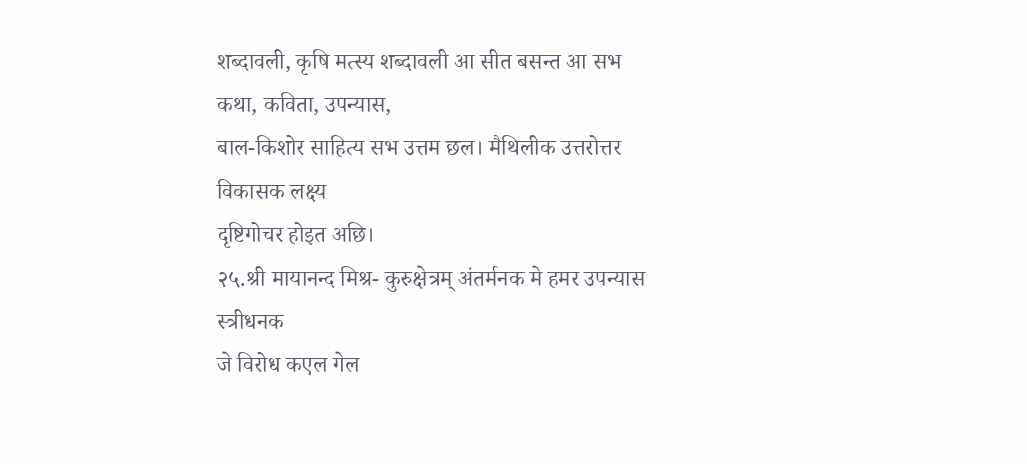शब्दावली, कृषि मत्स्य शब्दावली आ सीत बसन्त आ सभ कथा, कविता, उपन्यास,
बाल-किशोर साहित्य सभ उत्तम छल। मैथिलीक उत्तरोत्तर विकासक लक्ष्य
दृष्टिगोचर होइत अछि।
२५.श्री मायानन्द मिश्र- कुरुक्षेत्रम् अंतर्मनक मे हमर उपन्यास स्त्रीधनक
जे विरोध कएल गेल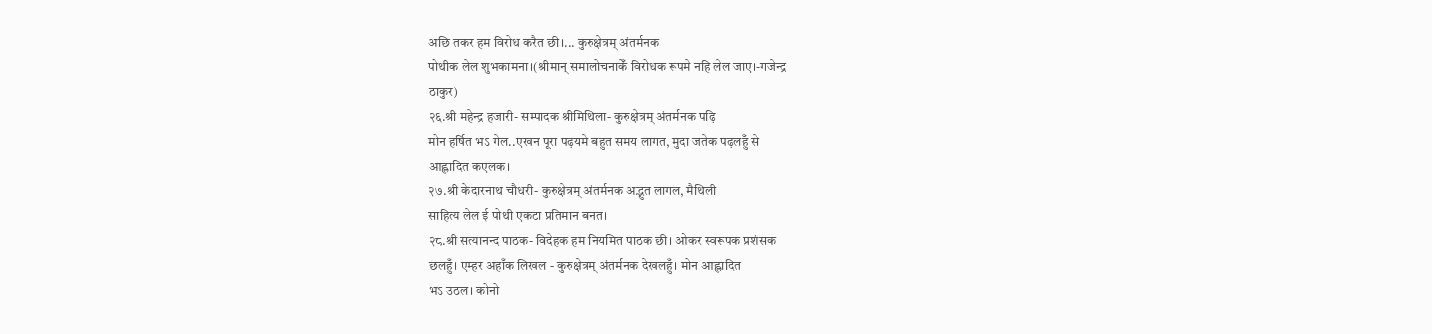अछि तकर हम विरोध करैत छी।... कुरुक्षेत्रम् अंतर्मनक
पोथीक लेल शुभकामना।(श्रीमान् समालोचनाकेँ विरोधक रूपमे नहि लेल जाए।-गजेन्द्र
ठाकुर)
२६.श्री महेन्द्र हजारी- सम्पादक श्रीमिथिला- कुरुक्षेत्रम् अंतर्मनक पढ़ि
मोन हर्षित भऽ गेल..एखन पूरा पढ़यमे बहुत समय लागत, मुदा जतेक पढ़लहुँ से
आह्लादित कएलक।
२७.श्री केदारनाथ चौधरी- कुरुक्षेत्रम् अंतर्मनक अद्भुत लागल, मैथिली
साहित्य लेल ई पोथी एकटा प्रतिमान बनत।
२८.श्री सत्यानन्द पाठक- विदेहक हम नियमित पाठक छी। ओकर स्वरूपक प्रशंसक
छलहुँ। एम्हर अहाँक लिखल - कुरुक्षेत्रम् अंतर्मनक देखलहुँ। मोन आह्लादित
भऽ उठल। कोनो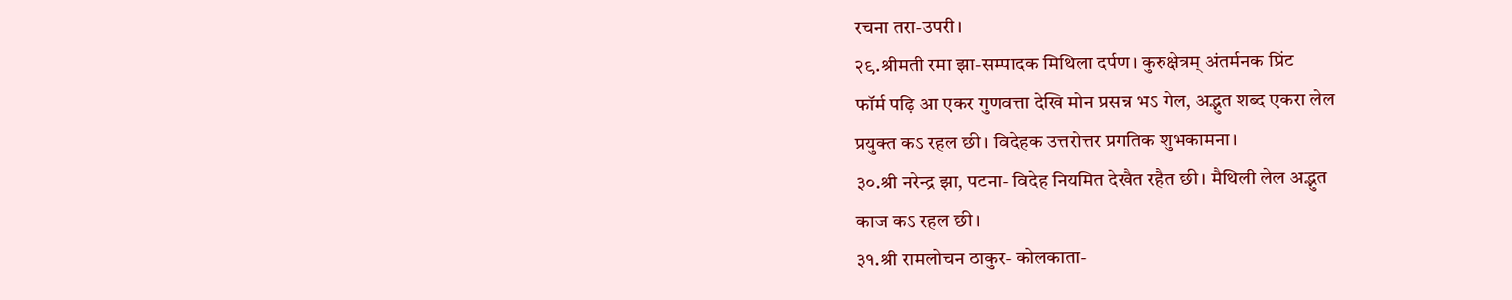रचना तरा-उपरी।
२९.श्रीमती रमा झा-सम्पादक मिथिला दर्पण। कुरुक्षेत्रम् अंतर्मनक प्रिंट
फॉर्म पढ़ि आ एकर गुणवत्ता देखि मोन प्रसन्न भऽ गेल, अद्भुत शब्द एकरा लेल
प्रयुक्त कऽ रहल छी। विदेहक उत्तरोत्तर प्रगतिक शुभकामना।
३०.श्री नरेन्द्र झा, पटना- विदेह नियमित देखैत रहैत छी। मैथिली लेल अद्भुत
काज कऽ रहल छी।
३१.श्री रामलोचन ठाकुर- कोलकाता-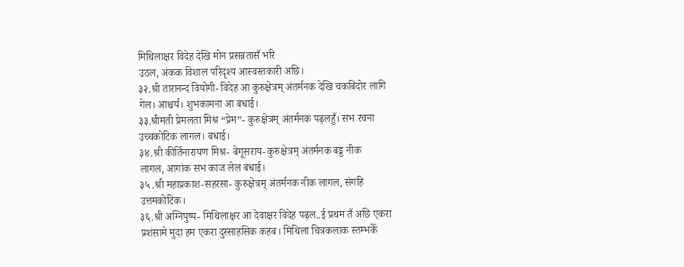मिथिलाक्षर विदेह देखि मोन प्रसन्नतासँ भरि
उठल, अंकक विशाल परिदृश्य आस्वस्तकारी अछि।
३२.श्री तारानन्द वियोगी- विदेह आ कुरुक्षेत्रम् अंतर्मनक देखि चकबिदोर लागि
गेल। आश्चर्य। शुभकामना आ बधाई।
३३.श्रीमती प्रेमलता मिश्र “प्रेम”- कुरुक्षेत्रम् अंतर्मनक पढ़लहुँ। सभ रचना
उच्चकोटिक लागल। बधाई।
३४.श्री कीर्तिनारायण मिश्र- बेगूसराय- कुरुक्षेत्रम् अंतर्मनक बड्ड नीक
लागल, आगांक सभ काज लेल बधाई।
३५.श्री महाप्रकाश-सहरसा- कुरुक्षेत्रम् अंतर्मनक नीक लागल, संगहि
उत्तमकोटिक।
३६.श्री अग्निपुष्प- मिथिलाक्षर आ देवाक्षर विदेह पढ़ल..ई प्रथम तँ अछि एकरा
प्रशंसामे मुदा हम एकरा दुस्साहसिक कहब। मिथिला चित्रकलाक स्तम्भकेँ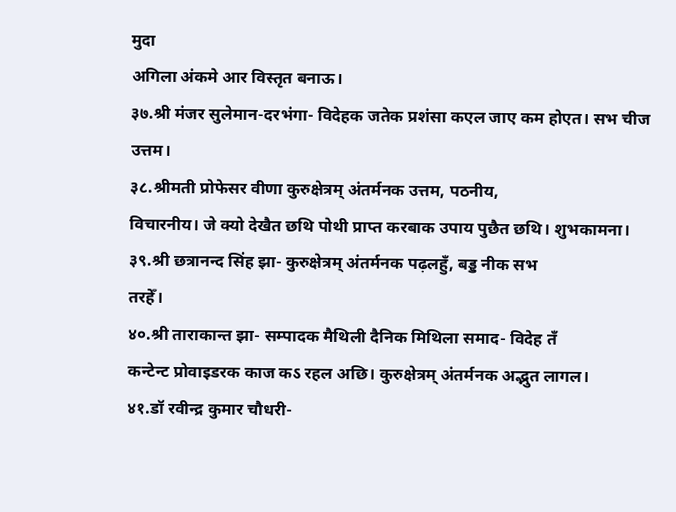मुदा
अगिला अंकमे आर विस्तृत बनाऊ।
३७.श्री मंजर सुलेमान-दरभंगा- विदेहक जतेक प्रशंसा कएल जाए कम होएत। सभ चीज
उत्तम।
३८.श्रीमती प्रोफेसर वीणा कुरुक्षेत्रम् अंतर्मनक उत्तम, पठनीय,
विचारनीय। जे क्यो देखैत छथि पोथी प्राप्त करबाक उपाय पुछैत छथि। शुभकामना।
३९.श्री छत्रानन्द सिंह झा- कुरुक्षेत्रम् अंतर्मनक पढ़लहुँ, बड्ड नीक सभ
तरहेँ।
४०.श्री ताराकान्त झा- सम्पादक मैथिली दैनिक मिथिला समाद- विदेह तँ
कन्टेन्ट प्रोवाइडरक काज कऽ रहल अछि। कुरुक्षेत्रम् अंतर्मनक अद्भुत लागल।
४१.डॉ रवीन्द्र कुमार चौधरी-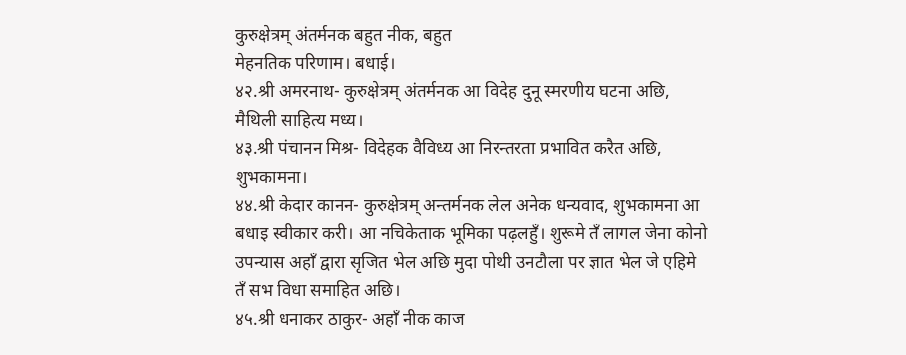कुरुक्षेत्रम् अंतर्मनक बहुत नीक, बहुत
मेहनतिक परिणाम। बधाई।
४२.श्री अमरनाथ- कुरुक्षेत्रम् अंतर्मनक आ विदेह दुनू स्मरणीय घटना अछि,
मैथिली साहित्य मध्य।
४३.श्री पंचानन मिश्र- विदेहक वैविध्य आ निरन्तरता प्रभावित करैत अछि,
शुभकामना।
४४.श्री केदार कानन- कुरुक्षेत्रम् अन्तर्मनक लेल अनेक धन्यवाद, शुभकामना आ
बधाइ स्वीकार करी। आ नचिकेताक भूमिका पढ़लहुँ। शुरूमे तँ लागल जेना कोनो
उपन्यास अहाँ द्वारा सृजित भेल अछि मुदा पोथी उनटौला पर ज्ञात भेल जे एहिमे
तँ सभ विधा समाहित अछि।
४५.श्री धनाकर ठाकुर- अहाँ नीक काज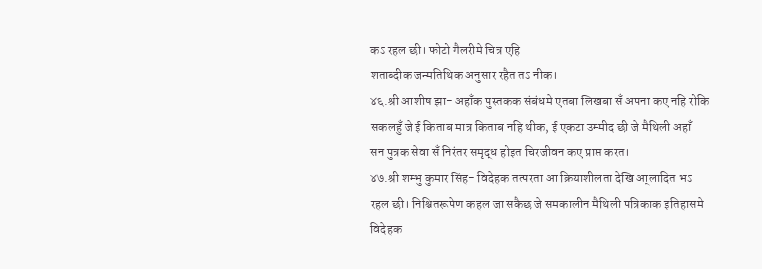कऽ रहल छी। फोटो गैलरीमे चित्र एहि
शताब्दीक जन्मतिथिक अनुसार रहैत तऽ नीक।
४६.श्री आशीष झा- अहाँक पुस्तकक संबंधमे एतबा लिखबा सँ अपना कए नहि रोकि
सकलहुँ जे ई किताब मात्र किताब नहि थीक, ई एकटा उम्मीद छी जे मैथिली अहाँ
सन पुत्रक सेवा सँ निरंतर समृद्ध होइत चिरजीवन कए प्राप्त करत।
४७.श्री शम्भु कुमार सिंह- विदेहक तत्परता आ क्रियाशीलता देखि आ्लादित भऽ
रहल छी। निश्चितरूपेण कहल जा सकैछ जे समकालीन मैथिली पत्रिकाक इतिहासमे
विदेहक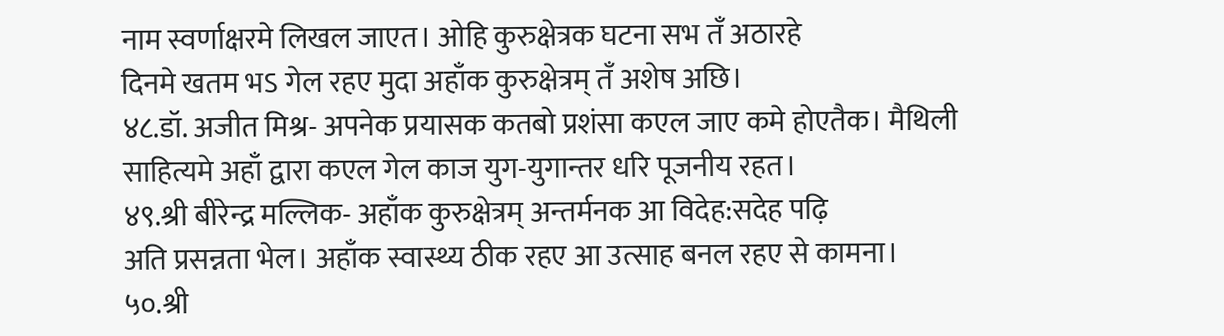नाम स्वर्णाक्षरमे लिखल जाएत। ओहि कुरुक्षेत्रक घटना सभ तँ अठारहे
दिनमे खतम भऽ गेल रहए मुदा अहाँक कुरुक्षेत्रम् तँ अशेष अछि।
४८.डॉ. अजीत मिश्र- अपनेक प्रयासक कतबो प्रशंसा कएल जाए कमे होएतैक। मैथिली
साहित्यमे अहाँ द्वारा कएल गेल काज युग-युगान्तर धरि पूजनीय रहत।
४९.श्री बीरेन्द्र मल्लिक- अहाँक कुरुक्षेत्रम् अन्तर्मनक आ विदेह:सदेह पढ़ि
अति प्रसन्नता भेल। अहाँक स्वास्थ्य ठीक रहए आ उत्साह बनल रहए से कामना।
५०.श्री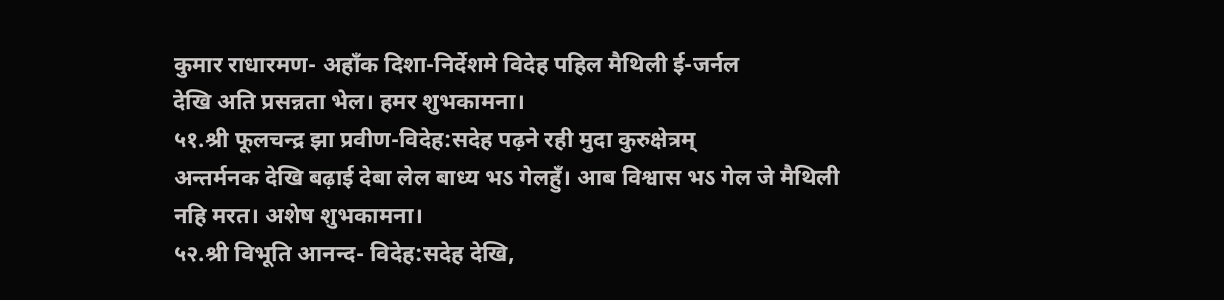कुमार राधारमण- अहाँक दिशा-निर्देशमे विदेह पहिल मैथिली ई-जर्नल
देखि अति प्रसन्नता भेल। हमर शुभकामना।
५१.श्री फूलचन्द्र झा प्रवीण-विदेह:सदेह पढ़ने रही मुदा कुरुक्षेत्रम्
अन्तर्मनक देखि बढ़ाई देबा लेल बाध्य भऽ गेलहुँ। आब विश्वास भऽ गेल जे मैथिली
नहि मरत। अशेष शुभकामना।
५२.श्री विभूति आनन्द- विदेह:सदेह देखि,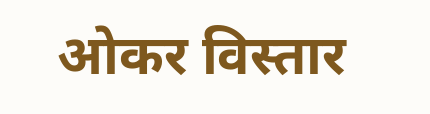ओकर विस्तार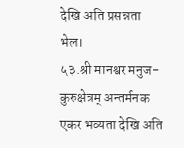देखि अति प्रसन्नता
भेल।
५३.श्री मानश्वर मनुज-कुरुक्षेत्रम् अन्तर्मनक एकर भव्यता देखि अति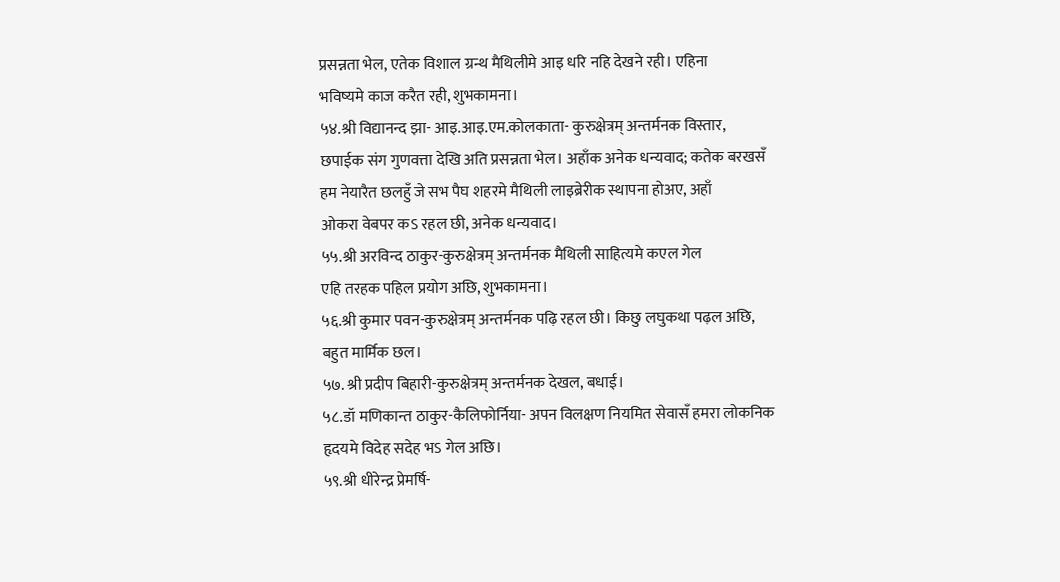प्रसन्नता भेल, एतेक विशाल ग्रन्थ मैथिलीमे आइ धरि नहि देखने रही। एहिना
भविष्यमे काज करैत रही, शुभकामना।
५४.श्री विद्यानन्द झा- आइ.आइ.एम.कोलकाता- कुरुक्षेत्रम् अन्तर्मनक विस्तार,
छपाईक संग गुणवत्ता देखि अति प्रसन्नता भेल। अहाँक अनेक धन्यवाद; कतेक बरखसँ
हम नेयारैत छलहुँ जे सभ पैघ शहरमे मैथिली लाइब्रेरीक स्थापना होअए, अहाँ
ओकरा वेबपर कऽ रहल छी, अनेक धन्यवाद।
५५.श्री अरविन्द ठाकुर-कुरुक्षेत्रम् अन्तर्मनक मैथिली साहित्यमे कएल गेल
एहि तरहक पहिल प्रयोग अछि, शुभकामना।
५६.श्री कुमार पवन-कुरुक्षेत्रम् अन्तर्मनक पढ़ि रहल छी। किछु लघुकथा पढ़ल अछि,
बहुत मार्मिक छल।
५७. श्री प्रदीप बिहारी-कुरुक्षेत्रम् अन्तर्मनक देखल, बधाई।
५८.डॉ मणिकान्त ठाकुर-कैलिफोर्निया- अपन विलक्षण नियमित सेवासँ हमरा लोकनिक
हृदयमे विदेह सदेह भऽ गेल अछि।
५९.श्री धीरेन्द्र प्रेमर्षि-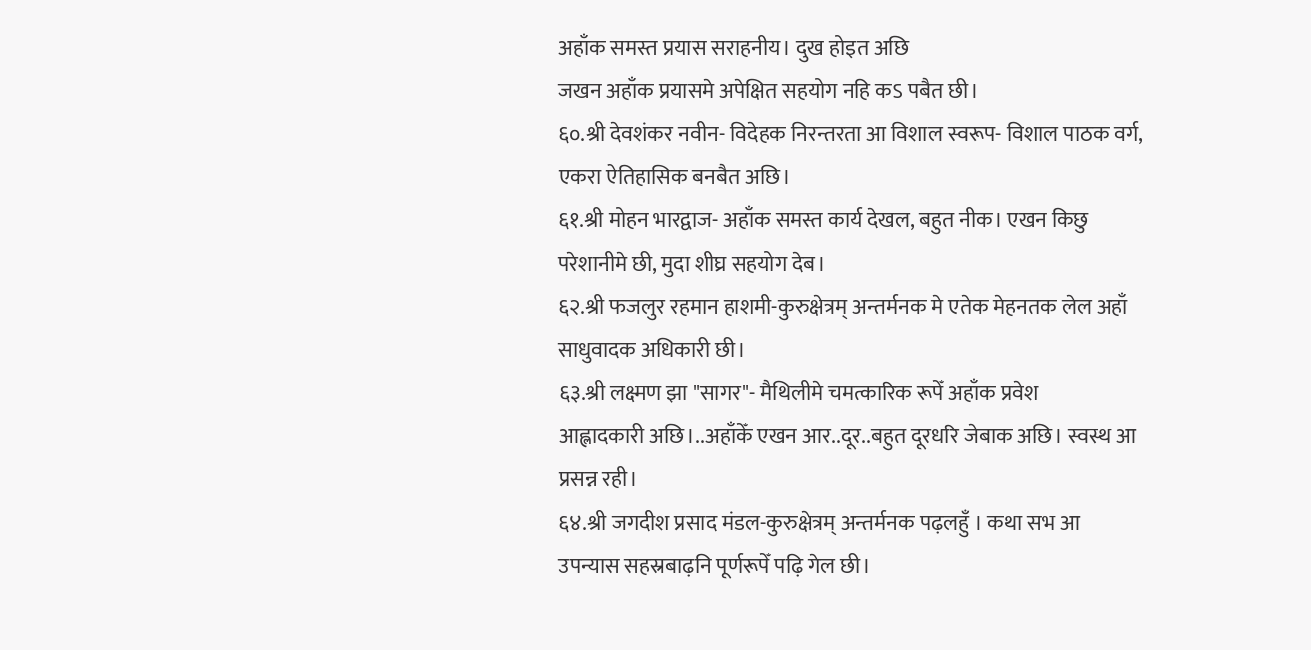अहाँक समस्त प्रयास सराहनीय। दुख होइत अछि
जखन अहाँक प्रयासमे अपेक्षित सहयोग नहि कऽ पबैत छी।
६०.श्री देवशंकर नवीन- विदेहक निरन्तरता आ विशाल स्वरूप- विशाल पाठक वर्ग,
एकरा ऐतिहासिक बनबैत अछि।
६१.श्री मोहन भारद्वाज- अहाँक समस्त कार्य देखल, बहुत नीक। एखन किछु
परेशानीमे छी, मुदा शीघ्र सहयोग देब।
६२.श्री फजलुर रहमान हाशमी-कुरुक्षेत्रम् अन्तर्मनक मे एतेक मेहनतक लेल अहाँ
साधुवादक अधिकारी छी।
६३.श्री लक्ष्मण झा "सागर"- मैथिलीमे चमत्कारिक रूपेँ अहाँक प्रवेश
आह्लादकारी अछि।..अहाँकेँ एखन आर..दूर..बहुत दूरधरि जेबाक अछि। स्वस्थ आ
प्रसन्न रही।
६४.श्री जगदीश प्रसाद मंडल-कुरुक्षेत्रम् अन्तर्मनक पढ़लहुँ । कथा सभ आ
उपन्यास सहस्रबाढ़नि पूर्णरूपेँ पढ़ि गेल छी।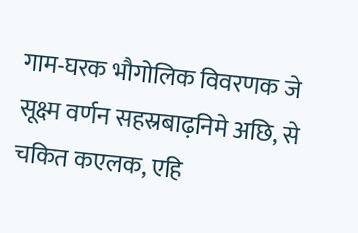गाम-घरक भौगोलिक विवरणक जे
सूक्ष्म वर्णन सहस्रबाढ़निमे अछि, से चकित कएलक, एहि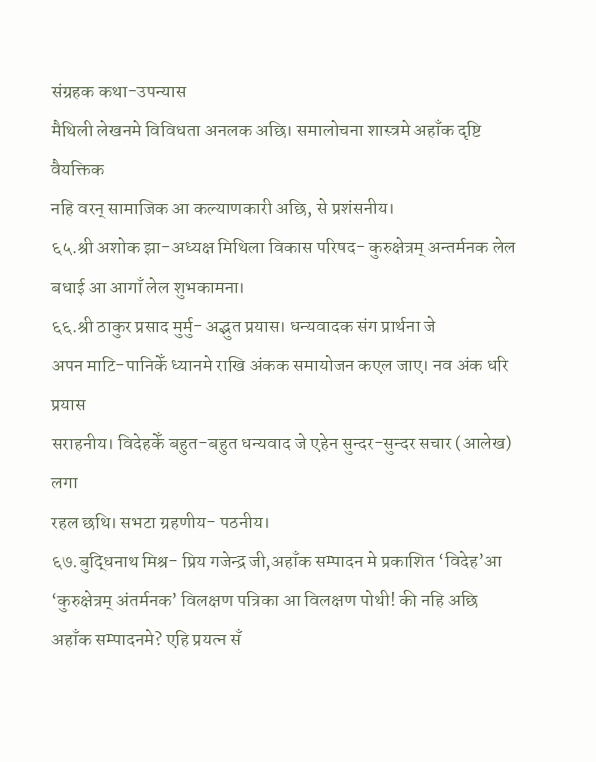संग्रहक कथा-उपन्यास
मैथिली लेखनमे विविधता अनलक अछि। समालोचना शास्त्रमे अहाँक दृष्टि वैयक्तिक
नहि वरन् सामाजिक आ कल्याणकारी अछि, से प्रशंसनीय।
६५.श्री अशोक झा-अध्यक्ष मिथिला विकास परिषद- कुरुक्षेत्रम् अन्तर्मनक लेल
बधाई आ आगाँ लेल शुभकामना।
६६.श्री ठाकुर प्रसाद मुर्मु- अद्भुत प्रयास। धन्यवादक संग प्रार्थना जे
अपन माटि-पानिकेँ ध्यानमे राखि अंकक समायोजन कएल जाए। नव अंक धरि प्रयास
सराहनीय। विदेहकेँ बहुत-बहुत धन्यवाद जे एहेन सुन्दर-सुन्दर सचार (आलेख) लगा
रहल छथि। सभटा ग्रहणीय- पठनीय।
६७.बुद्धिनाथ मिश्र- प्रिय गजेन्द्र जी,अहाँक सम्पादन मे प्रकाशित ‘विदेह’आ
‘कुरुक्षेत्रम् अंतर्मनक’ विलक्षण पत्रिका आ विलक्षण पोथी! की नहि अछि
अहाँक सम्पादनमे? एहि प्रयत्न सँ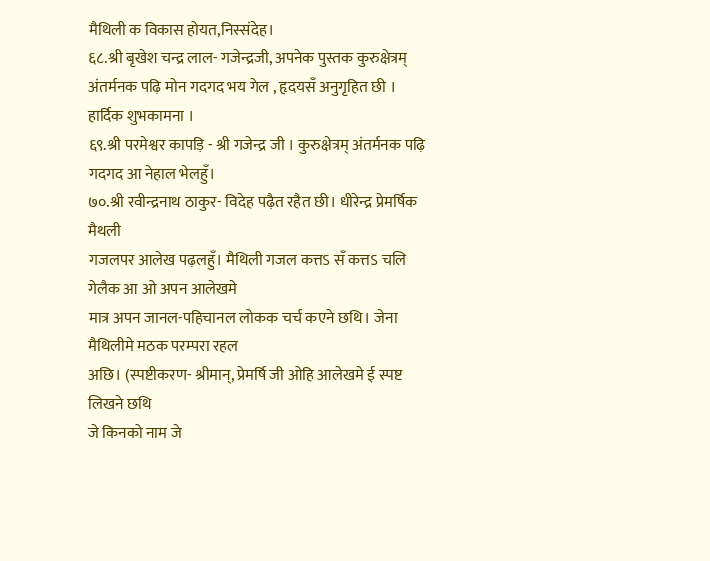मैथिली क विकास होयत,निस्संदेह।
६८.श्री बृखेश चन्द्र लाल- गजेन्द्रजी, अपनेक पुस्तक कुरुक्षेत्रम्
अंतर्मनक पढ़ि मोन गदगद भय गेल , हृदयसँ अनुगृहित छी । हार्दिक शुभकामना ।
६९.श्री परमेश्वर कापड़ि - श्री गजेन्द्र जी । कुरुक्षेत्रम् अंतर्मनक पढ़ि
गदगद आ नेहाल भेलहुँ।
७०.श्री रवीन्द्रनाथ ठाकुर- विदेह पढ़ैत रहैत छी। धीरेन्द्र प्रेमर्षिक मैथली
गजलपर आलेख पढ़लहुँ। मैथिली गजल कत्तऽ सँ कत्तऽ चलि गेलैक आ ओ अपन आलेखमे
मात्र अपन जानल-पहिचानल लोकक चर्च कएने छथि। जेना मैथिलीमे मठक परम्परा रहल
अछि। (स्पष्टीकरण- श्रीमान्, प्रेमर्षि जी ओहि आलेखमे ई स्पष्ट लिखने छथि
जे किनको नाम जे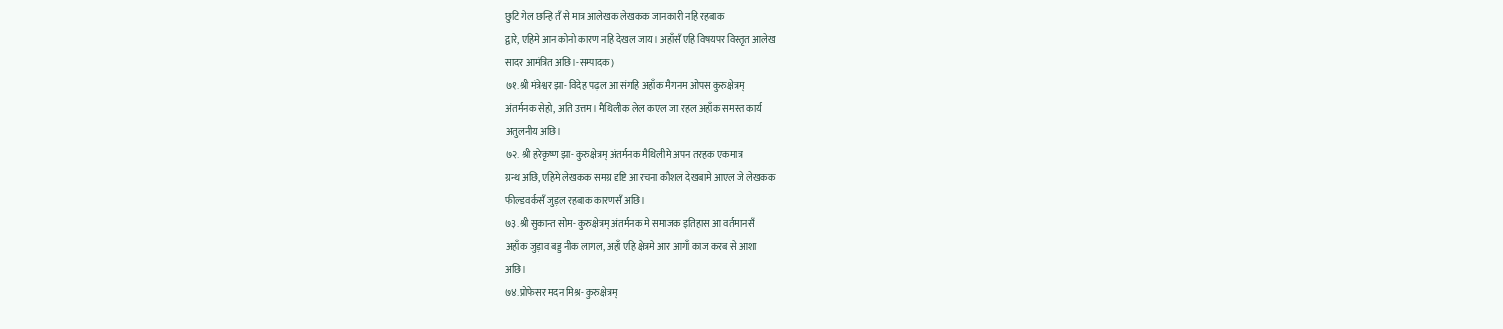छुटि गेल छन्हि तँ से मात्र आलेखक लेखकक जानकारी नहि रहबाक
द्वारे, एहिमे आन कोनो कारण नहि देखल जाय। अहाँसँ एहि विषयपर विस्तृत आलेख
सादर आमंत्रित अछि।-सम्पादक)
७१.श्री मंत्रेश्वर झा- विदेह पढ़ल आ संगहि अहाँक मैगनम ओपस कुरुक्षेत्रम्
अंतर्मनक सेहो, अति उत्तम। मैथिलीक लेल कएल जा रहल अहाँक समस्त कार्य
अतुलनीय अछि।
७२. श्री हरेकृष्ण झा- कुरुक्षेत्रम् अंतर्मनक मैथिलीमे अपन तरहक एकमात्र
ग्रन्थ अछि, एहिमे लेखकक समग्र दृष्टि आ रचना कौशल देखबामे आएल जे लेखकक
फील्डवर्कसँ जुड़ल रहबाक कारणसँ अछि।
७३.श्री सुकान्त सोम- कुरुक्षेत्रम् अंतर्मनक मे समाजक इतिहास आ वर्तमानसँ
अहाँक जुड़ाव बड्ड नीक लागल, अहाँ एहि क्षेत्रमे आर आगाँ काज करब से आशा
अछि।
७४.प्रोफेसर मदन मिश्र- कुरुक्षेत्रम्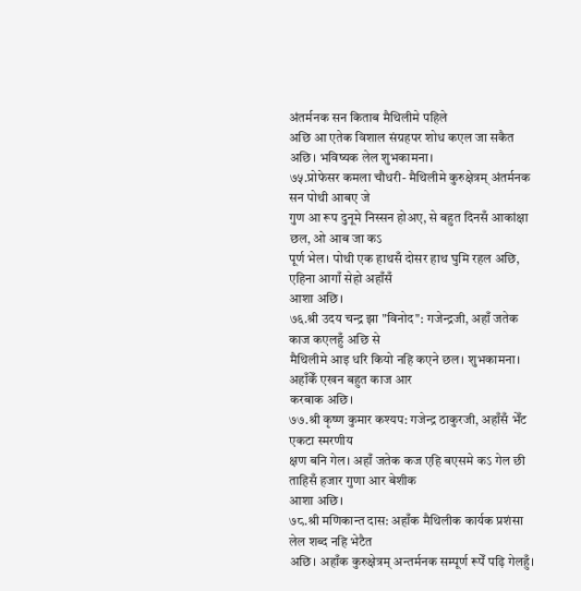अंतर्मनक सन किताब मैथिलीमे पहिले
अछि आ एतेक विशाल संग्रहपर शोध कएल जा सकैत अछि। भविष्यक लेल शुभकामना।
७५.प्रोफेसर कमला चौधरी- मैथिलीमे कुरुक्षेत्रम् अंतर्मनक सन पोथी आबए जे
गुण आ रूप दुनूमे निस्सन होअए, से बहुत दिनसँ आकांक्षा छल, ओ आब जा कऽ
पूर्ण भेल। पोथी एक हाथसँ दोसर हाथ घुमि रहल अछि, एहिना आगाँ सेहो अहाँसँ
आशा अछि।
७६.श्री उदय चन्द्र झा "विनोद": गजेन्द्रजी, अहाँ जतेक काज कएलहुँ अछि से
मैथिलीमे आइ धरि कियो नहि कएने छल। शुभकामना। अहाँकेँ एखन बहुत काज आर
करबाक अछि।
७७.श्री कृष्ण कुमार कश्यप: गजेन्द्र ठाकुरजी, अहाँसँ भेँट एकटा स्मरणीय
क्षण बनि गेल। अहाँ जतेक कज एहि बएसमे कऽ गेल छी ताहिसँ हजार गुणा आर बेशीक
आशा अछि।
७८.श्री मणिकान्त दास: अहाँक मैथिलीक कार्यक प्रशंसा लेल शब्द नहि भेटैत
अछि। अहाँक कुरुक्षेत्रम् अन्तर्मनक सम्पूर्ण रूपेँ पढ़ि गेलहुँ।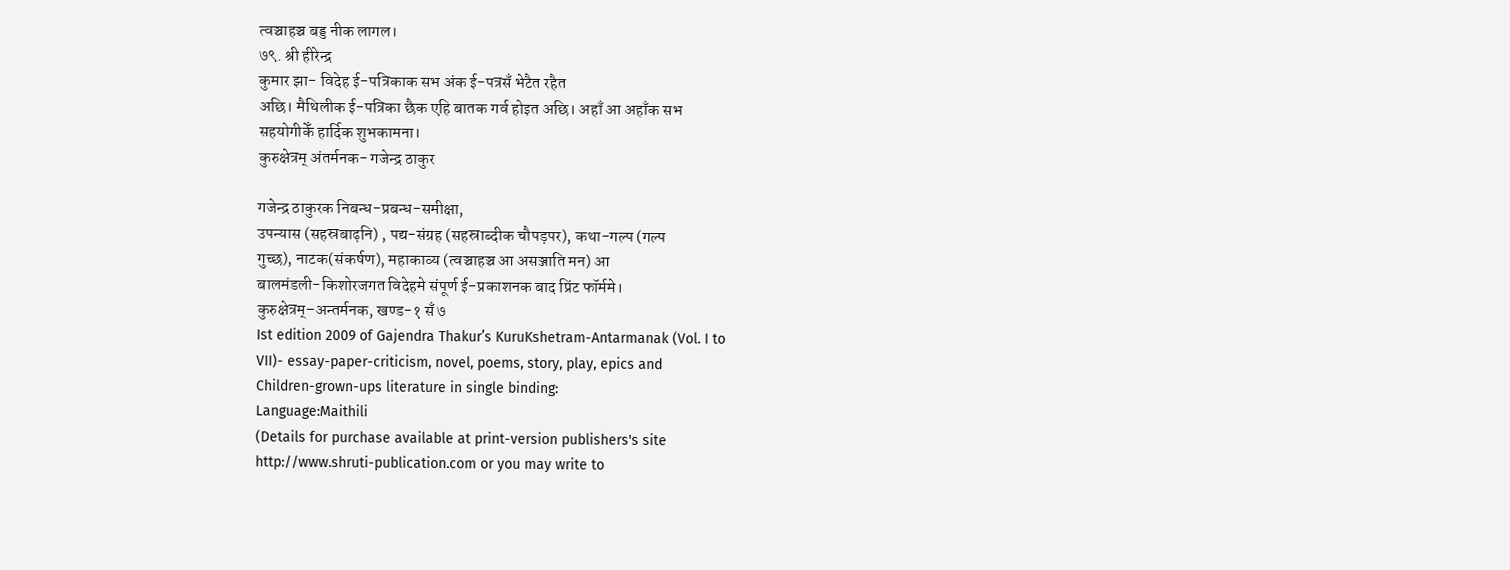त्वञ्चाहञ्च बड्ड नीक लागल।
७९. श्री हीरेन्द्र
कुमार झा- विदेह ई-पत्रिकाक सभ अंक ई-पत्रसँ भेटैत रहैत
अछि। मैथिलीक ई-पत्रिका छैक एहि बातक गर्व होइत अछि। अहाँ आ अहाँक सभ
सहयोगीकेँ हार्दिक शुभकामना।
कुरुक्षेत्रम् अंतर्मनक- गजेन्द्र ठाकुर

गजेन्द्र ठाकुरक निबन्ध-प्रबन्ध-समीक्षा,
उपन्यास (सहस्रबाढ़नि) , पद्य-संग्रह (सहस्राब्दीक चौपड़पर), कथा-गल्प (गल्प
गुच्छ), नाटक(संकर्षण), महाकाव्य (त्वञ्चाहञ्च आ असञ्जाति मन) आ
बालमंडली-किशोरजगत विदेहमे संपूर्ण ई-प्रकाशनक बाद प्रिंट फॉर्ममे।
कुरुक्षेत्रम्–अन्तर्मनक, खण्ड-१ सँ ७
Ist edition 2009 of Gajendra Thakur’s KuruKshetram-Antarmanak (Vol. I to
VII)- essay-paper-criticism, novel, poems, story, play, epics and
Children-grown-ups literature in single binding:
Language:Maithili
(Details for purchase available at print-version publishers's site
http://www.shruti-publication.com or you may write to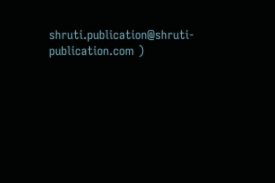shruti.publication@shruti-publication.com )